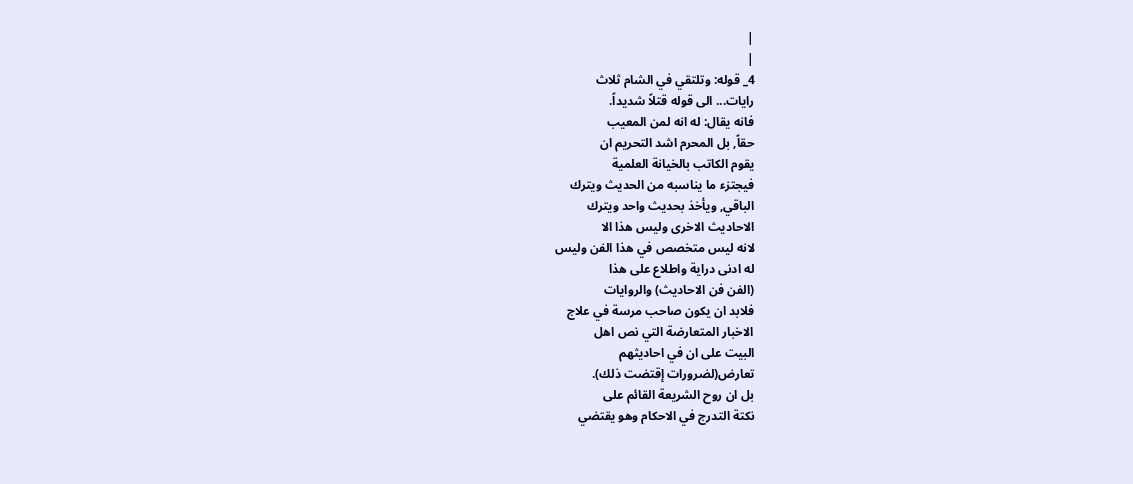|
|
4_ قوله: وتلتقي في الشام ثلاث
رايات... الى قوله قتلاً شديداً.
فانه يقال: له انه لمن المعيب
حقاً, بل المحرم اشد التحريم ان
يقوم الكاتب بالخيانة العلمية
فيجتزء ما يناسبه من الحديث ويترك
الباقي, ويأخذ بحديث واحد ويترك
الاحاديث الاخرى وليس هذا الا
لانه ليس متخصص في هذا الفن وليس
له ادنى دراية واطلاع على هذا
(الفن فن الاحاديث) والروايات
فلابد ان يكون صاحب مرسة في علاج
الاخبار المتعارضة التي نص اهل
البيت على ان في احاديثهم
تعارض(لضرورات إقتضت ذلك).
بل ان روح الشريعة القائم على
نكتة التدرج في الاحكام وهو يقتضي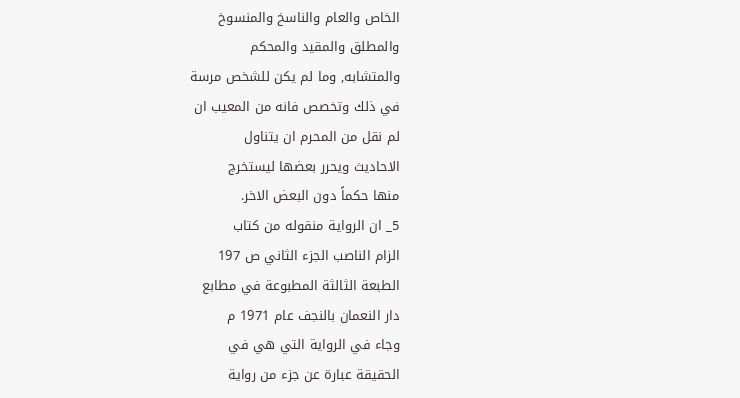الخاص والعام والناسخ والمنسوخ
والمطلق والمقيد والمحكم
والمتشابه, وما لم يكن للشخص مرسة
في ذلك وتخصص فانه من المعيب ان
لم نقل من المحرم ان يتناول
الاحاديث ويحرر بعضها ليستخرج
منها حكماً دون البعض الاخر.
5_ ان الرواية منقوله من كتاب
الزام الناصب الجزء الثاني ص 197
الطبعة الثالثة المطبوعة في مطابع
دار النعمان بالنجف عام 1971 م
وجاء في الرواية التي هي في
الحقيقة عبارة عن جزء من رواية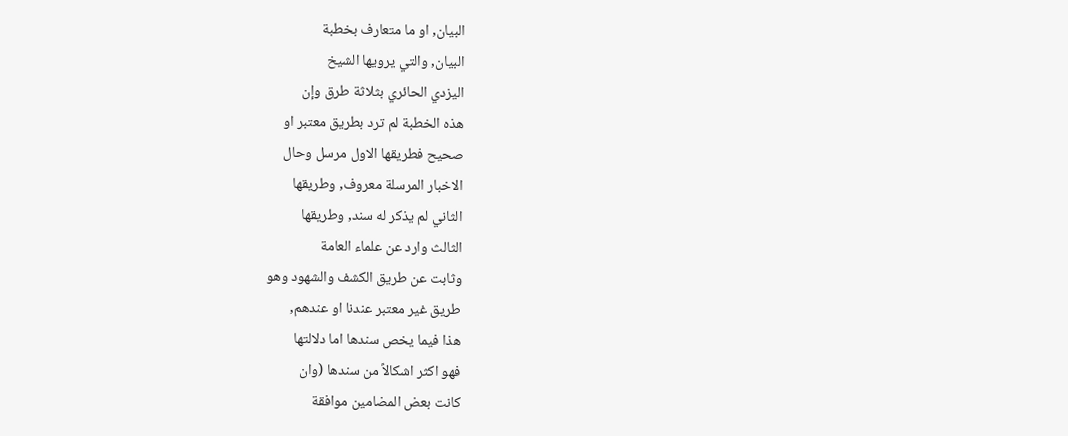البيان, او ما متعارف بخطبة
البيان, والتي يرويها الشيخ
اليزدي الحائري بثلاثة طرق وإن
هذه الخطبة لم ترد بطريق معتبر او
صحيح فطريقها الاول مرسل وحال
الاخبار المرسلة معروف, وطريقها
الثاني لم يذكر له سند, وطريقها
الثالث وارد عن علماء العامة
وثابت عن طريق الكشف والشهود وهو
طريق غير معتبر عندنا او عندهم,
هذا فيما يخص سندها اما دلالتها
فهو اكثر اشكالاً من سندها (وان
كانت بعض المضامين موافقة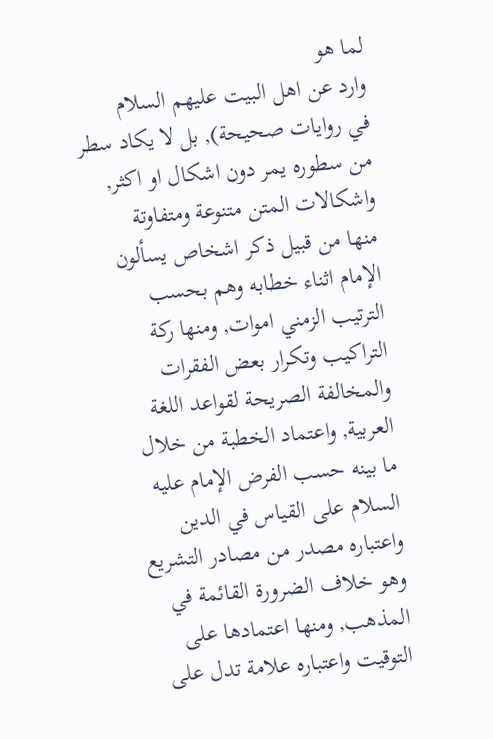لما هو
وارد عن اهل البيت عليهم السلام
في روايات صحيحة), بل لا يكاد سطر
من سطوره يمر دون اشكال او اكثر,
واشكالات المتن متنوعة ومتفاوتة
منها من قبيل ذكر اشخاص يسألون
الإمام اثناء خطابه وهم بحسب
الترتيب الزمني اموات, ومنها ركة
التراكيب وتكرار بعض الفقرات
والمخالفة الصريحة لقواعد اللغة
العربية, واعتماد الخطبة من خلال
ما بينه حسب الفرض الإمام عليه
السلام على القياس في الدين
واعتباره مصدر من مصادر التشريع
وهو خلاف الضرورة القائمة في
المذهب, ومنها اعتمادها على
التوقيت واعتباره علامة تدل على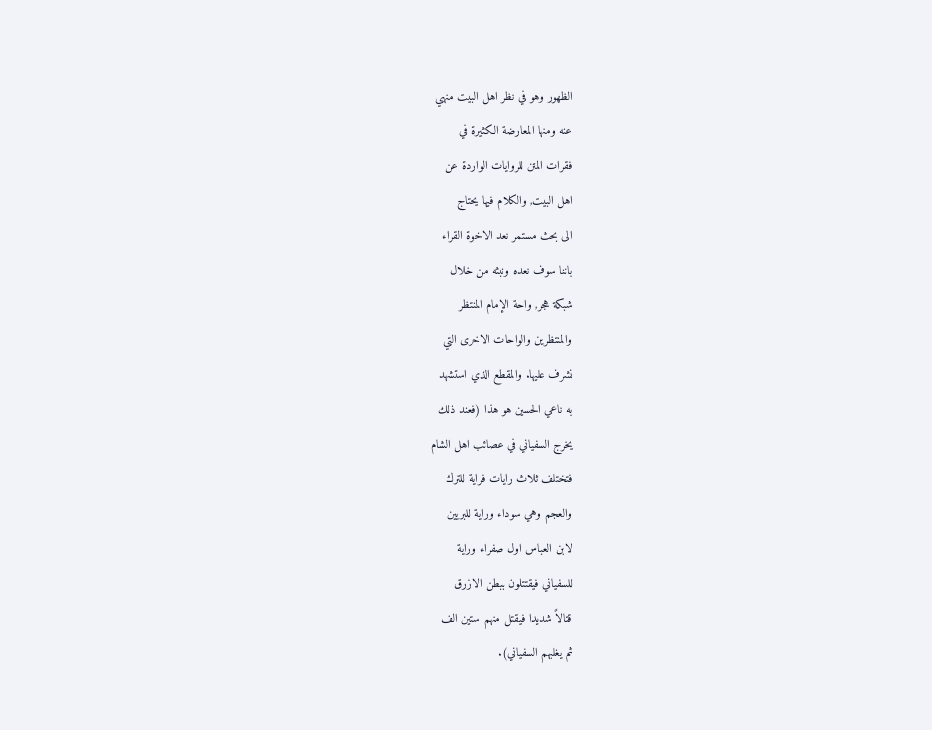الظهور وهو في نظر اهل البيت منهي
عنه ومنها المعارضة الكثيرة في
فقرات المتن للروايات الواردة عن
اهل البيت, والكلام فيها يحتاج
الى بحث مستمر نعد الاخوة القراء
باننا سوف نعده ونبثه من خلال
شبكة هجر, واحة الإمام المنتظر
والمنتظرين والواحات الاخرى التي
نشرف عليها. والمقطع الذي استشهد
به ناعي الحسين هو هذا (فعند ذلك
يخرج السفياني في عصائب اهل الشام
فتختلف ثلاث رايات فراية للترك
والعجم وهي سوداء وراية للبريين
لابن العباس اول صفراء وراية
للسفياني فيقتتلون ببطن الازرق
قتالاً شديدا فيقتل منهم ستين الف
ثم يغلبهم السفياني).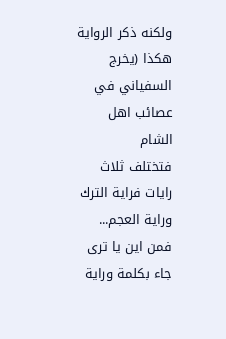ولكنه ذكر الرواية هكذا (يخرج
السفياني في عصائب اهل الشام
فتختلف ثلاث رايات فراية الترك
وراية العجم... فمن اين يا ترى
جاء بكلمة وراية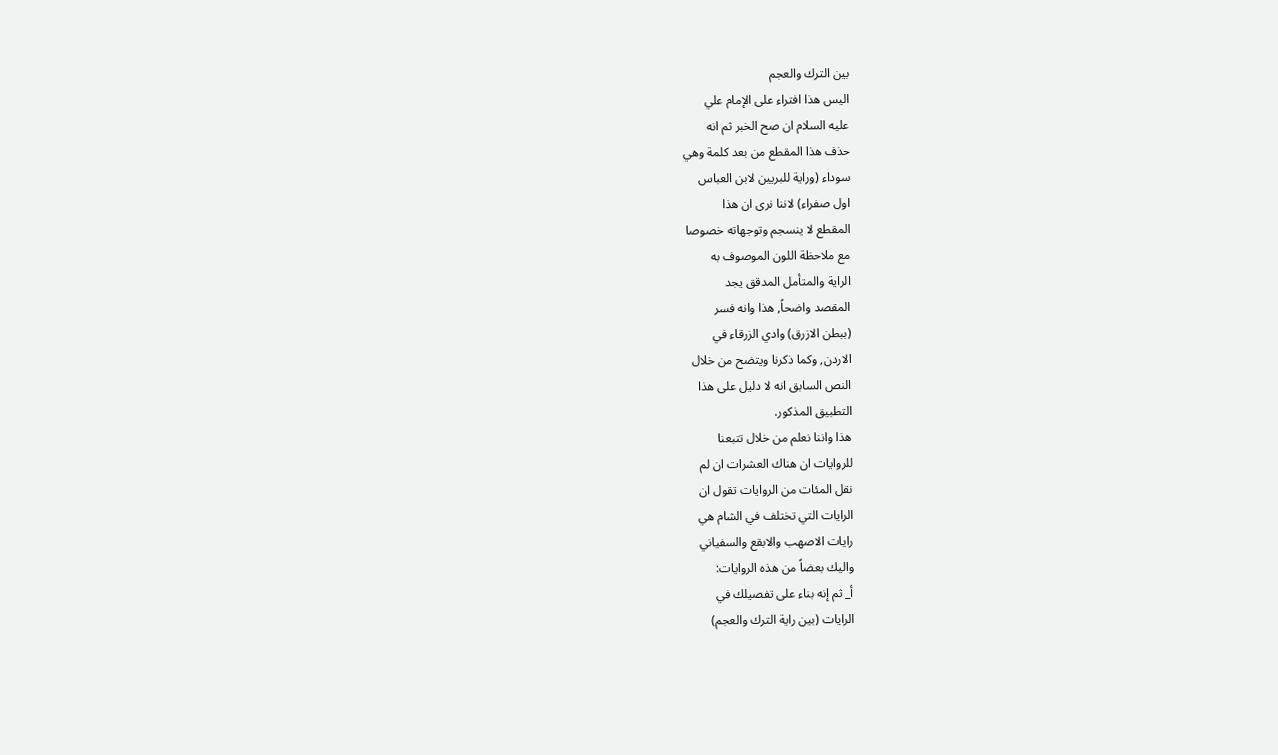بين الترك والعجم
اليس هذا افتراء على الإمام علي
عليه السلام ان صح الخبر ثم انه
حذف هذا المقطع من بعد كلمة وهي
سوداء (وراية للبريين لابن العباس
اول صفراء) لاننا نرى ان هذا
المقطع لا ينسجم وتوجهاته خصوصا
مع ملاحظة اللون الموصوف به
الراية والمتأمل المدقق يجد
المقصد واضحاً, هذا وانه فسر
(ببطن الازرق) وادي الزرقاء في
الاردن, وكما ذكرنا ويتضح من خلال
النص السابق انه لا دليل على هذا
التطبيق المذكور.
هذا واننا نعلم من خلال تتبعنا
للروايات ان هناك العشرات ان لم
نقل المئات من الروايات تقول ان
الرايات التي تختلف في الشام هي
رايات الاصهب والابقع والسفياني
واليك بعضاً من هذه الروايات:
أ_ ثم إنه بناء على تفصيلك في
الرايات (بين راية الترك والعجم)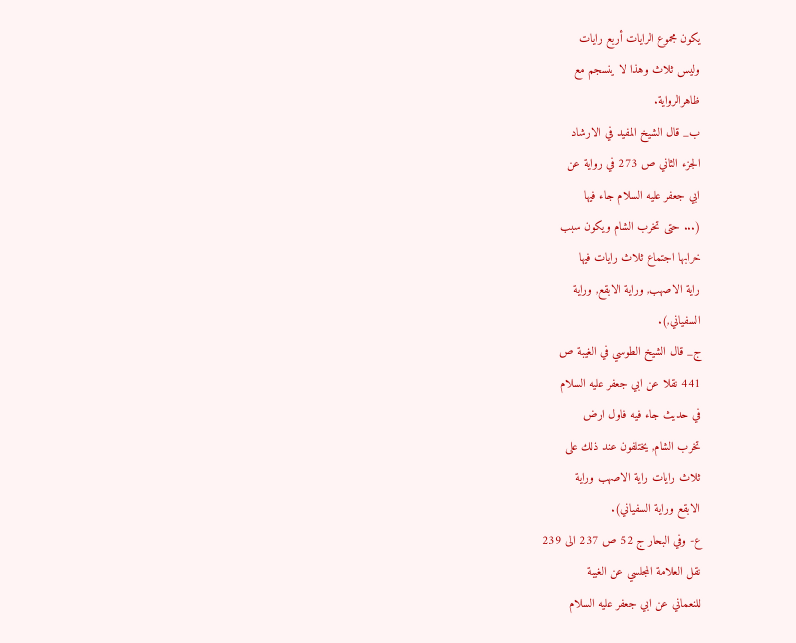يكون مجموع الرايات أربع رايات
وليس ثلاث وهذا لا ينسجم مع
ظاهرالرواية.
ب_ قال الشيخ المفيد في الارشاد
الجزء الثاني ص 273 في رواية عن
ابي جعفر عليه السلام جاء فيها
(... حتى تخرب الشام ويكون سبب
خرابها اجتماع ثلاث رايات فيها
راية الاصهب, وراية الابقع, وراية
السفياني,).
ج_ قال الشيخ الطوسي في الغيبة ص
441 نقلا عن ابي جعفر عليه السلام
في حديث جاء فيه فاول ارض
تخرب الشام, يختلفون عند ذلك على
ثلاث رايات راية الاصهب وراية
الابقع وراية السفياني).
ع- وفي البحار ج 52 ص 237 الى 239
نقل العلامة المجلسي عن الغيبة
للنعماني عن ابي جعفر عليه السلام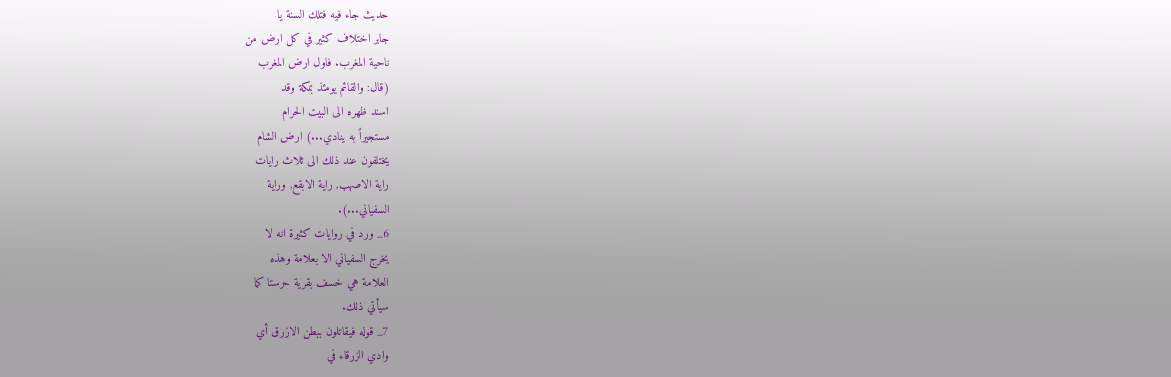حديث جاء فيه فتلك السنة يا
جابر اختلاف كثير في كل ارض من
ناحية المغرب. فاول ارض المغرب
(قال: والقائم يومئذ بمكة وقد
اسند ظهره الى البيت الحرام
مستجيراً به ينادي...) ارض الشام
يختلفون عند ذلك الى ثلاث رايات
راية الاصهب, راية الابقع, وراية
السفياني...).
6_ ورد في روايات كثيرة انه لا
يخرج السفياني الا بعلامة وهذه
العلامة هي خسف بقرية حرستا كما
سيأتي ذلك.
7_ قوله فيقاتلون ببطن الازرق أي
وادي الزرقاء في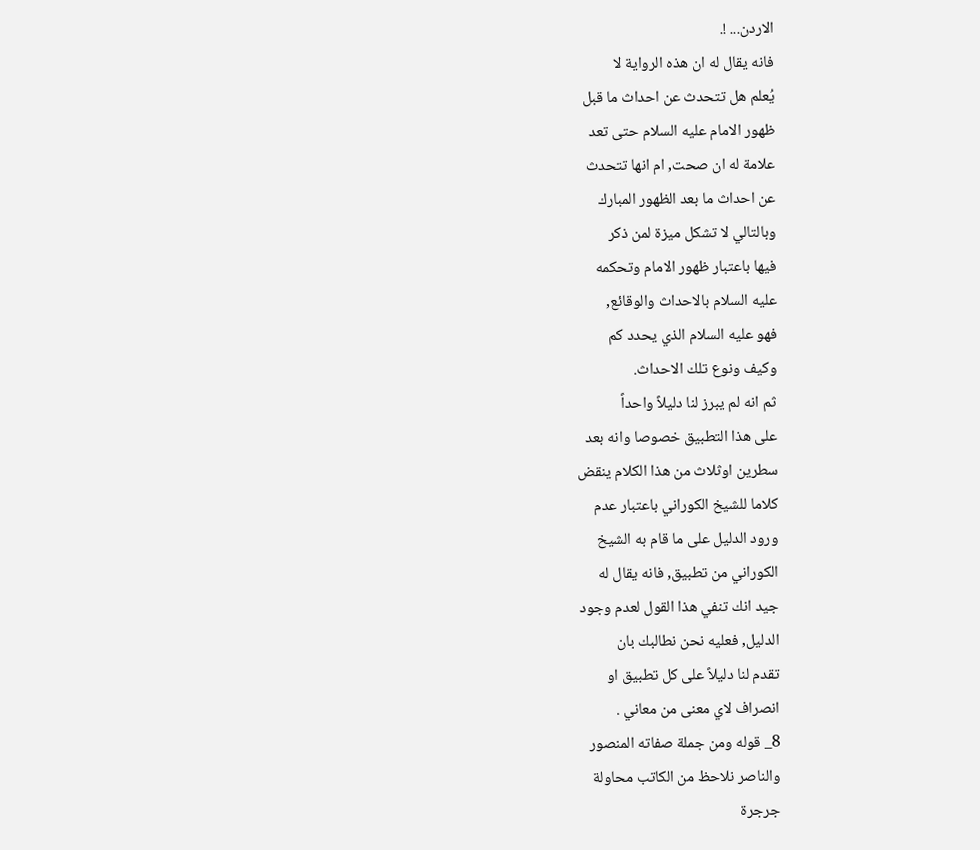الاردن... !.
فانه يقال له ان هذه الرواية لا
يُعلم هل تتحدث عن احداث ما قبل
ظهور الامام عليه السلام حتى تعد
علامة له ان صحت, ام انها تتحدث
عن احداث ما بعد الظهور المبارك
وبالتالي لا تشكل ميزة لمن ذكر
فيها باعتبار ظهور الامام وتحكمه
عليه السلام بالاحداث والوقائع,
فهو عليه السلام الذي يحدد كم
وكيف ونوع تلك الاحداث.
ثم انه لم يبرز لنا دليلاً واحداً
على هذا التطبيق خصوصا وانه بعد
سطرين اوثلاث من هذا الكلام ينقض
كلاما للشيخ الكوراني باعتبار عدم
ورود الدليل على ما قام به الشيخ
الكوراني من تطبيق, فانه يقال له
جيد انك تنفي هذا القول لعدم وجود
الدليل, فعليه نحن نطالبك بان
تقدم لنا دليلاً على كل تطبيق او
انصراف لاي معنى من معاني .
8_ قوله ومن جملة صفاته المنصور
والناصر نلاحظ من الكاتب محاولة
جرجرة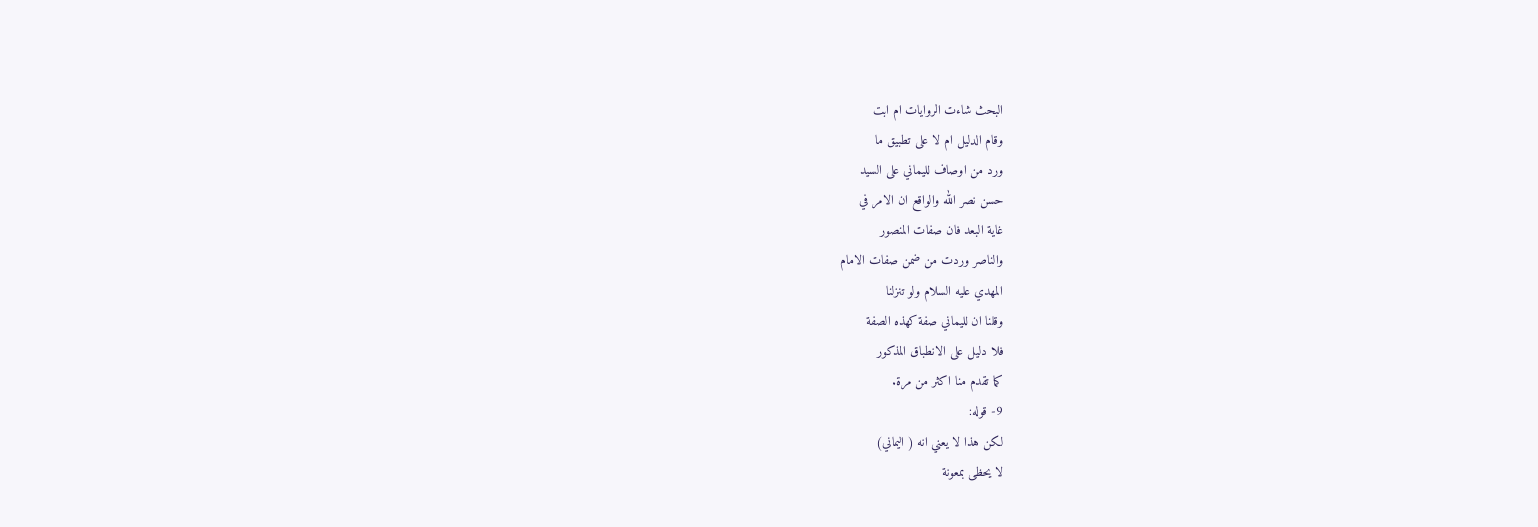البحث شاءت الروايات ام ابت
وقام الدليل ام لا على تطبيق ما
ورد من اوصاف لليماني على السيد
حسن نصر الله والواقع ان الامر في
غاية البعد فان صفات المنصور
والناصر وردت من ضمن صفات الامام
المهدي عليه السلام ولو تنزلنا
وقلنا ان لليماني صفة كهذه الصفة
فلا دليل على الانطباق المذكور
كما تقدم منا اكثر من مرة.
9- قوله:
لكن هذا لا يعني انه ( اليماني)
لا يحظى بمعونة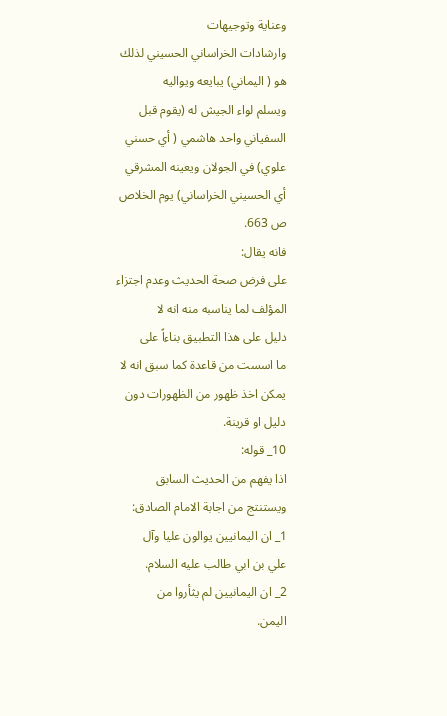وعناية وتوجيهات
وارشادات الخراساني الحسيني لذلك
هو ( اليماني) يبايعه ويواليه
ويسلم لواء الجيش له (يقوم قبل
السفياني واحد هاشمي ( أي حسني
علوي) في الجولان ويعينه المشرقي
أي الحسيني الخراساني) يوم الخلاص
ص 663.
فانه يقال:
على فرض صحة الحديث وعدم اجتزاء
المؤلف لما يناسبه منه انه لا
دليل على هذا التطبيق بناءاً على
ما اسست من قاعدة كما سبق انه لا
يمكن اخذ ظهور من الظهورات دون
دليل او قرينة.
10_ قوله:
اذا يفهم من الحديث السابق
ويستنتج من اجابة الامام الصادق:
1_ ان اليمانيين يوالون عليا وآل
علي بن ابي طالب عليه السلام.
2_ ان اليمانيين لم يثأروا من
اليمن.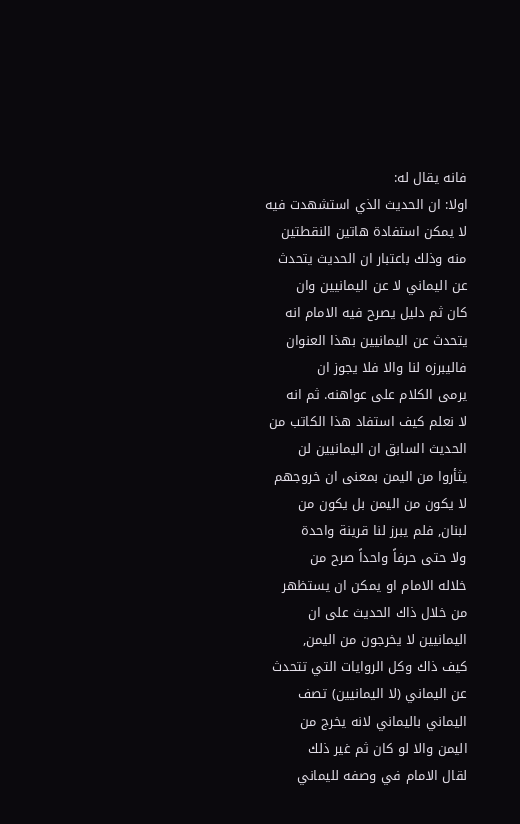فانه يقال له:
اولا: ان الحديث الذي استشهدت فيه
لا يمكن استفادة هاتين النقطتين
منه وذلك باعتبار ان الحديث يتحدث
عن اليماني لا عن اليمانيين وان
كان ثم دليل يصرح فيه الامام انه
يتحدث عن اليمانيين بهذا العنوان
فاليبرزه لنا والا فلا يجوز ان
يرمى الكلام على عواهنه. ثم انه
لا نعلم كيف استفاد هذا الكاتب من
الحديث السابق ان اليمانيين لن
يثأروا من اليمن بمعنى ان خروجهم
لا يكون من اليمن بل يكون من
لبنان, فلم يبرز لنا قرينة واحدة
ولا حتى حرفاً واحداً صرح من
خلاله الامام او يمكن ان يستظهر
من خلال ذاك الحديث على ان
اليمانيين لا يخرجون من اليمن,
كيف ذاك وكل الروايات التي تتحدث
عن اليماني (لا اليمانيين) تصف
اليماني باليماني لانه يخرج من
اليمن والا لو كان ثم غير ذلك
لقال الامام في وصفه لليماني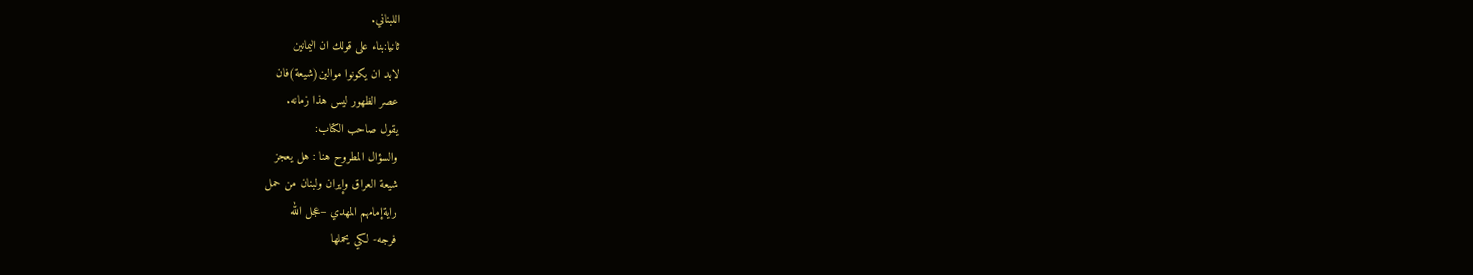اللبناني.
ثانيا:بناء على قولك ان اليمانين
لابد ان يكونوا موالين(شيعة)فان
عصر الظهور ليس هذا زمانه.
يقول صاحب الكتاب:
والسؤال المطروح هنا : هل يعجز
شيعة العراق وإيران ولبنان من حمل
رايةإمامهم المهدي –عجل الله
فرجه- لكي يحملها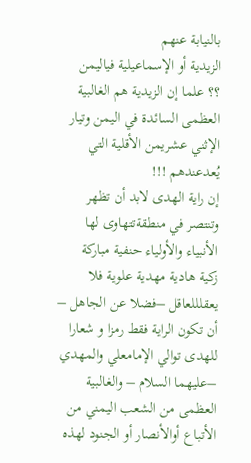بالنيابة عنهم
الزيدية أو الإسماعيلية فياليمن
؟؟ علما إن الزيدية هم الغالبية
العظمى السائدة في اليمن وتيار
الإثني عشريمن الأقلية التي
يُعدعندهم !!!
إن راية الهدى لابد أن تظهر
وتنتصر في منطقةتتهاوى لها
الأنبياء والأولياء حنفية مباركة
زكية هادية مهدية علوية فلا
يعقلللعاقل –فضلا عن الجاهل –
أن تكون الراية فقط رمزا و شعارا
للهدى توالي الإمامعلي والمهدي
–عليهما السلام – والغالبية
العظمى من الشعب اليمني من
الأتباع أوالأنصار أو الجنود لهذه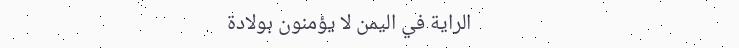الراية في اليمن لا يؤمنون بولادة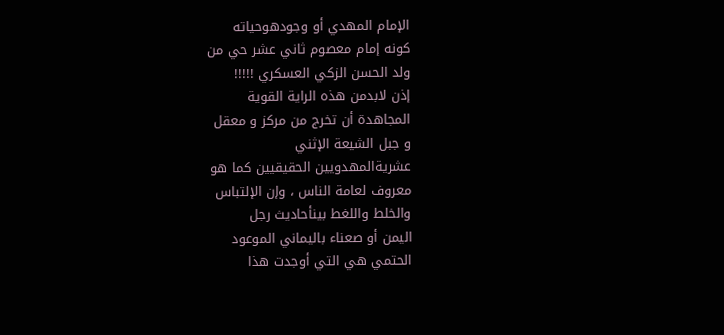الإمام المهدي أو وجودهوحياته
كونه إمام معصوم ثاني عشر حي من
ولد الحسن الزكي العسكري !!!!!
إذن لابدمن هذه الراية القوية
المجاهدة أن تخرج من مركز و معقل
و جبل الشيعة الإثني
عشريةالمهدويين الحقيقيين كما هو
معروف لعامة الناس ، وإن الإلتباس
والخلط واللغط بينأحاديث رجل
اليمن أو صعناء باليماني الموعود
الحتمي هي التي أوجدت هذا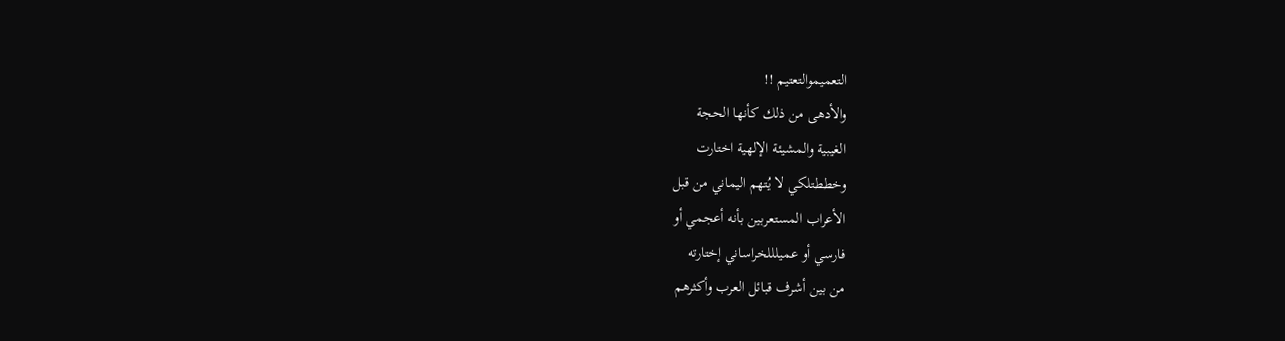التعميموالتعتيم !!
والأدهى من ذلك كأنها الحجة
الغيبية والمشيئة الإلهية اختارت
وخططتلكي لا يُتهم اليماني من قبل
الأعراب المستعربين بأنه أعجمي أو
فارسي أو عميلللخراساني إختارته
من بين أشرف قبائل العرب وأكثرهم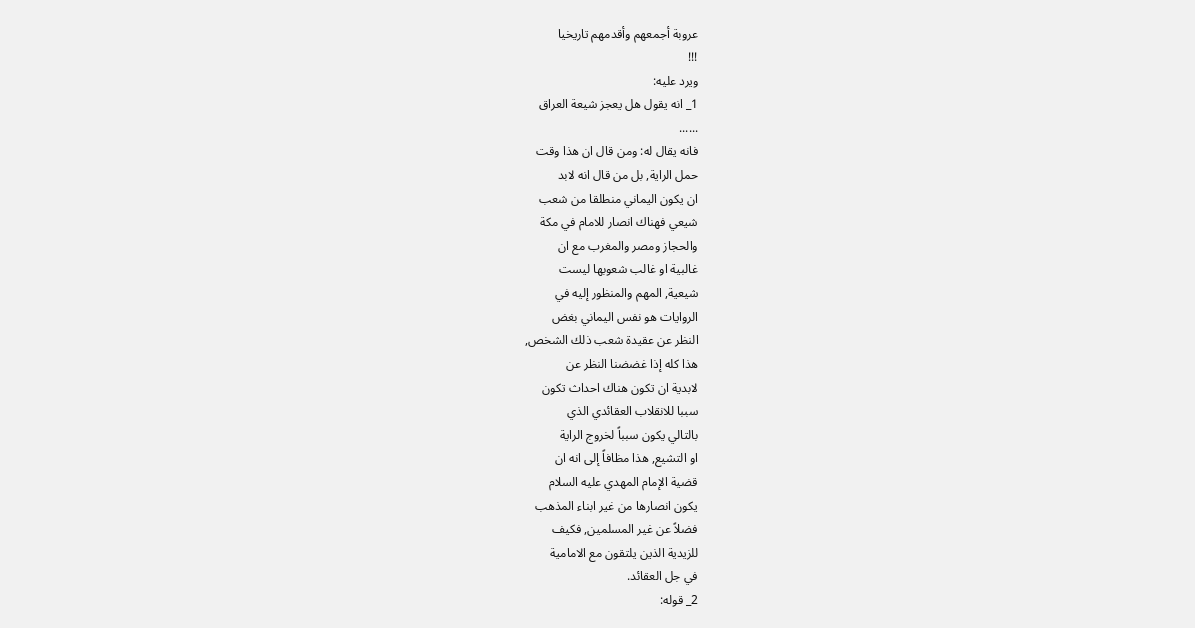عروبة أجمعهم وأقدمهم تاريخيا
!!!
ويرد عليه:
1_ انه يقول هل يعجز شيعة العراق
......
فانه يقال له: ومن قال ان هذا وقت
حمل الراية, بل من قال انه لابد
ان يكون اليماني منطلقا من شعب
شيعي فهناك انصار للامام في مكة
والحجاز ومصر والمغرب مع ان
غالبية او غالب شعوبها ليست
شيعية, المهم والمنظور إليه في
الروايات هو نفس اليماني بغض
النظر عن عقيدة شعب ذلك الشخص,
هذا كله إذا غضضنا النظر عن
لابدية ان تكون هناك احداث تكون
سببا للانقلاب العقائدي الذي
بالتالي يكون سبباً لخروج الراية
او التشيع, هذا مظافاً إلى انه ان
قضية الإمام المهدي عليه السلام
يكون انصارها من غير ابناء المذهب
فضلاً عن غير المسلمين, فكيف
للزيدية الذين يلتقون مع الامامية
في جل العقائد.
2_ قوله: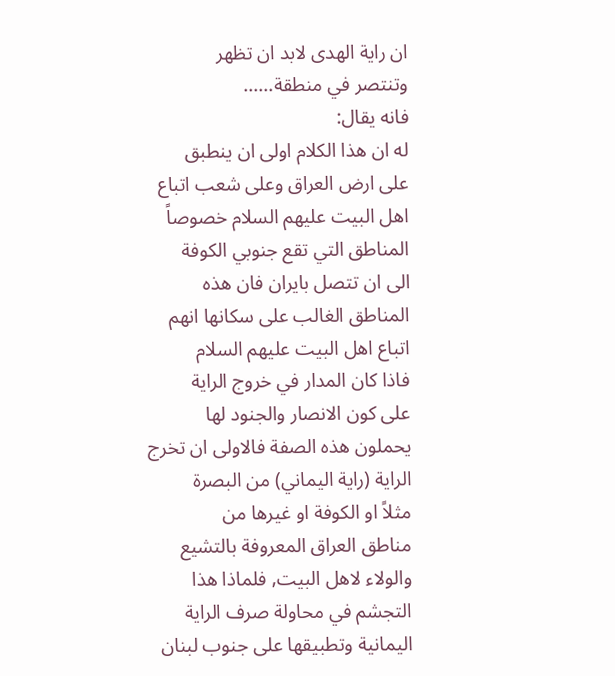ان راية الهدى لابد ان تظهر
وتنتصر في منطقة......
فانه يقال:
له ان هذا الكلام اولى ان ينطبق
على ارض العراق وعلى شعب اتباع
اهل البيت عليهم السلام خصوصاً
المناطق التي تقع جنوبي الكوفة
الى ان تتصل بايران فان هذه
المناطق الغالب على سكانها انهم
اتباع اهل البيت عليهم السلام
فاذا كان المدار في خروج الراية
على كون الانصار والجنود لها
يحملون هذه الصفة فالاولى ان تخرج
الراية (راية اليماني) من البصرة
مثلاً او الكوفة او غيرها من
مناطق العراق المعروفة بالتشيع
والولاء لاهل البيت, فلماذا هذا
التجشم في محاولة صرف الراية
اليمانية وتطبيقها على جنوب لبنان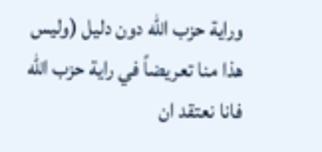وراية حزب الله دون دليل (وليس
هذا منا تعريضاً في راية حزب الله
فانا نعتقد ان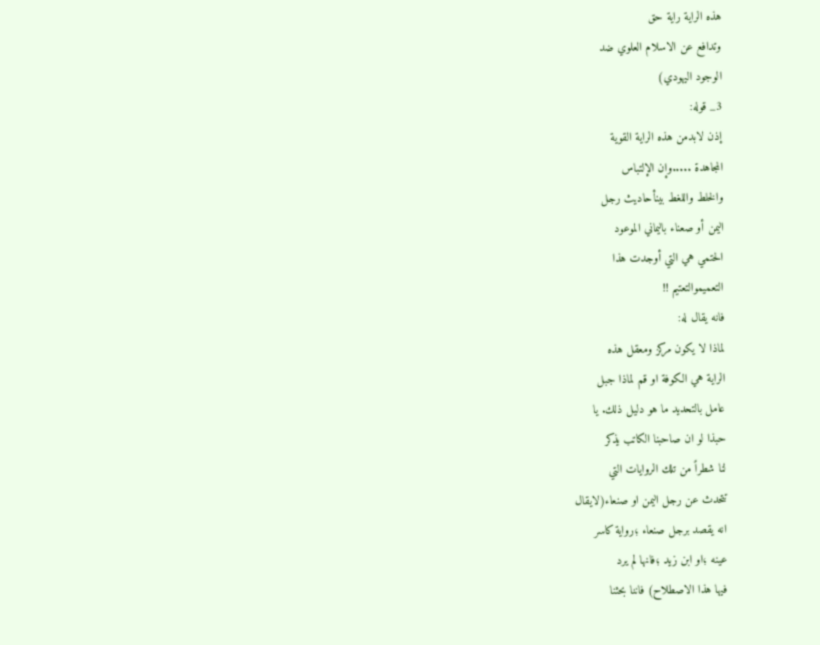هذه الراية راية حق
وتدافع عن الاسلام العلوي ضد
الوجود اليهودي)
3_ قوله:
إذن لابدمن هذه الراية القوية
المجاهدة .....وإن الإلتباس
والخلط واللغط بينأحاديث رجل
اليمن أو صعناء باليماني الموعود
الحتمي هي التي أوجدت هذا
التعميموالتعتيم !!
فانه يقال له:
لماذا لا يكون مركز ومعقل هذه
الراية هي الكوفة او قم لماذا جبل
عامل بالتحديد ما هو دليل ذلك. يا
حبذا لو ان صاحبنا الكاتب يذكر
لنا شطراً من تلك الروايات التي
تتحدث عن رجل اليمن او صنعاء(لايقال
انه يقصد برجل صنعاء ؛رواية كاسر
عينه ؛او ابن زيد ؛فانها لم يرد
فيها هذا الاصطلاح) فاننا بحثنا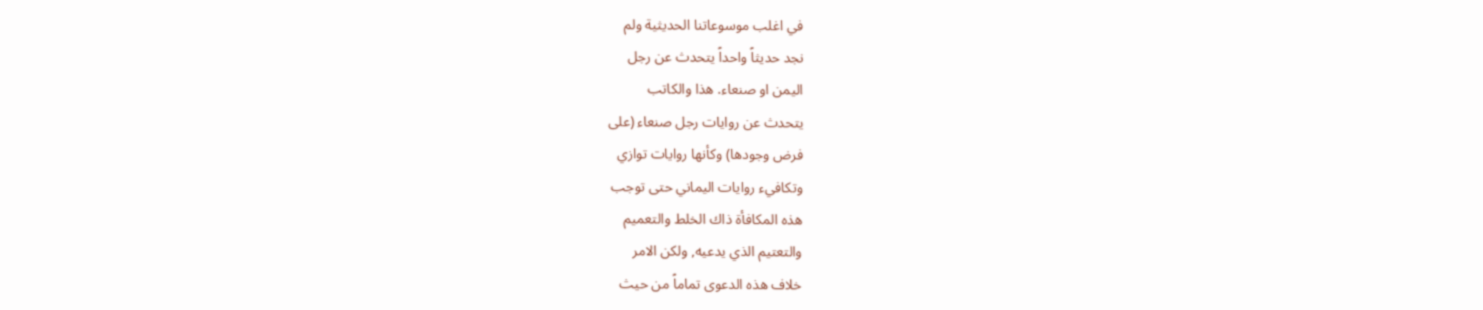في اغلب موسوعاتنا الحديثية ولم
نجد حديثاً واحداً يتحدث عن رجل
اليمن او صنعاء. هذا والكاتب
يتحدث عن روايات رجل صنعاء (على
فرض وجودها) وكأنها روايات توازي
وتكافيء روايات اليماني حتى توجب
هذه المكافأة ذاك الخلط والتعميم
والتعتيم الذي يدعيه, ولكن الامر
خلاف هذه الدعوى تماماً من حيث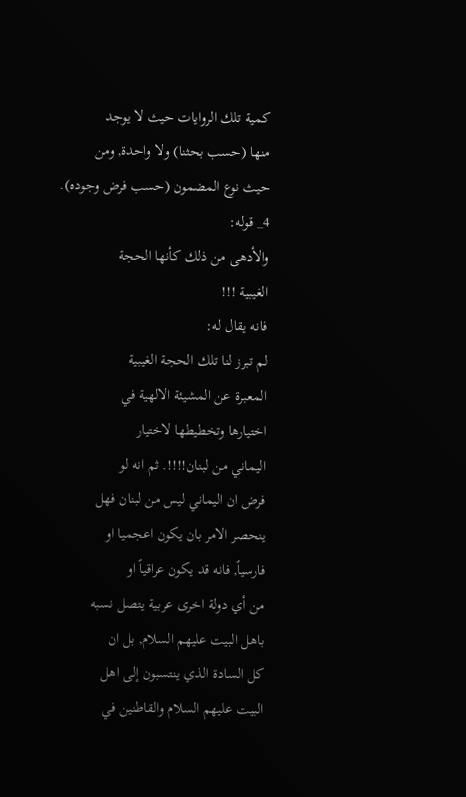كمية تلك الروايات حيث لا يوجد
منها (حسب بحثنا) ولا واحدة, ومن
حيث نوع المضمون (حسب فرض وجوده).
4_ قوله:
والأدهى من ذلك كأنها الحجة
الغيبية !!!
فانه يقال له:
لم تبرز لنا تلك الحجة الغيبية
المعبرة عن المشيئة الالهية في
اختيارها وتخطيطها لاختيار
اليماني من لبنان!!!!. ثم انه لو
فرض ان اليماني ليس من لبنان فهل
ينحصر الامر بان يكون اعجميا او
فارسياً, فانه قد يكون عراقياً او
من أي دولة اخرى عربية يتصل نسبه
باهل البيت عليهم السلام, بل ان
كل السادة الذي ينتسبون إلى اهل
البيت عليهم السلام والقاطنين في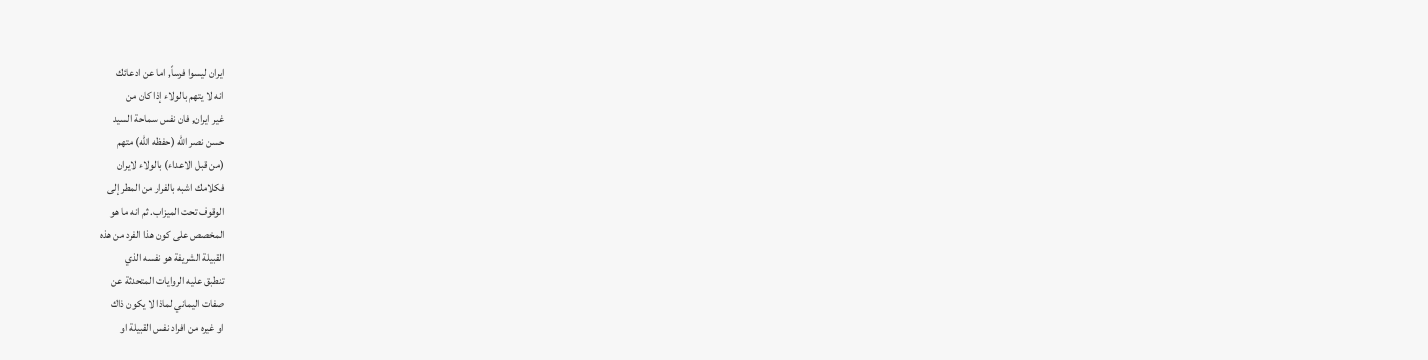ايران ليسوا فرساً, اما عن ادعائك
انه لا يتهم بالولاء إذا كان من
غير ايران, فان نفس سماحة السيد
حسن نصر الله (حفظه الله) متهم
(من قبل الاعداء) بالولاء لايران
فكلامك اشبه بالفرار من المطر إلى
الوقوف تحت الميزاب. ثم انه ما هو
المخصص على كون هذا الفرد من هذه
القبيلة الشريفة هو نفسه الذي
تنطبق عليه الروايات المتحدثة عن
صفات اليماني لماذا لا يكون ذاك
او غيره من افراد نفس القبيلة او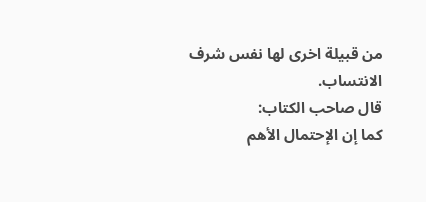من قبيلة اخرى لها نفس شرف
الانتساب.
قال صاحب الكتاب:
كما إن الإحتمال الأهم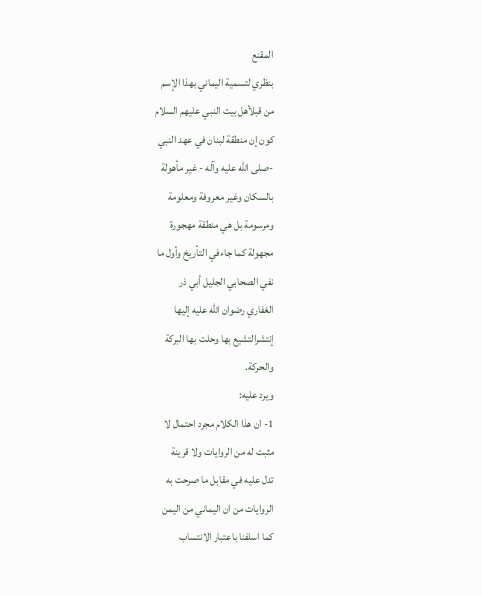المقنع
بنظري لتسمية اليماني بهذا الإسم
من قبلأهل بيت النبي عليهم السلام
كون إن منطقة لبنان في عهد النبي
-صلى الله عليه وآله - غير مأهولة
بالسكان وغير معروفة ومعلومة
ومرسومة بل هي منطقة مهجورة
مجهولة كما جاءفي التأريخ وأول ما
نفي الصحابي الجليل أبي ذر
الغفاري رضوان الله عليه إليها
إنتشرالتشيع بها وحلت بها البركة
والحركة.
ويرد عليه:
1- ان هذا الكلام مجرد احتمال لا
مثبت له من الروايات ولا قرينة
تدل عليه في مقابل ما صرحت به
الروايات من ان اليماني من اليمن
كما اسلفنا باعتبار الانتساب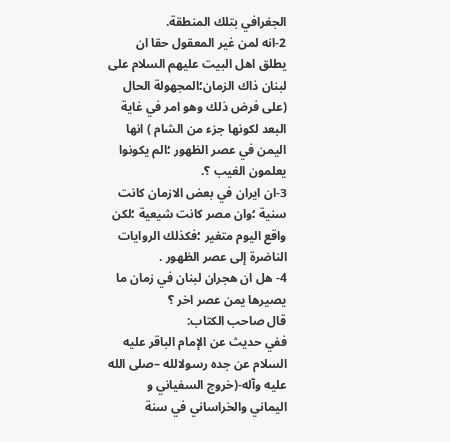الجغرافي بتلك المنطقة.
2-انه لمن غير المعقول حقا ان
يطلق اهل البيت عليهم السلام على
لبنان ذاك الزمان؛المجهولة الحال
(على فرض ذلك وهو امر في غاية
البعد لكونها جزء من الشام ) انها
اليمن في عصر الظهور ؛الم يكونوا
يعلمون الغيب ؟.
3-ان ايران في بعض الازمان كانت
سنية ؛وان مصر كانت شيعية ؛لكن
واقع اليوم متغير ؛فكذلك الروايات
الناضرة إلى عصر الظهور .
4- هل ان هجران لبنان في زمان ما
يصيرها يمن عصر اخر ؟
قال صاحب الكتاب:
ففي حديث عن الإمام الباقر عليه
السلام عن جده رسولالله –صلى الله
عليه وآله-(خروج السفياني و
اليماني والخراساني في سنة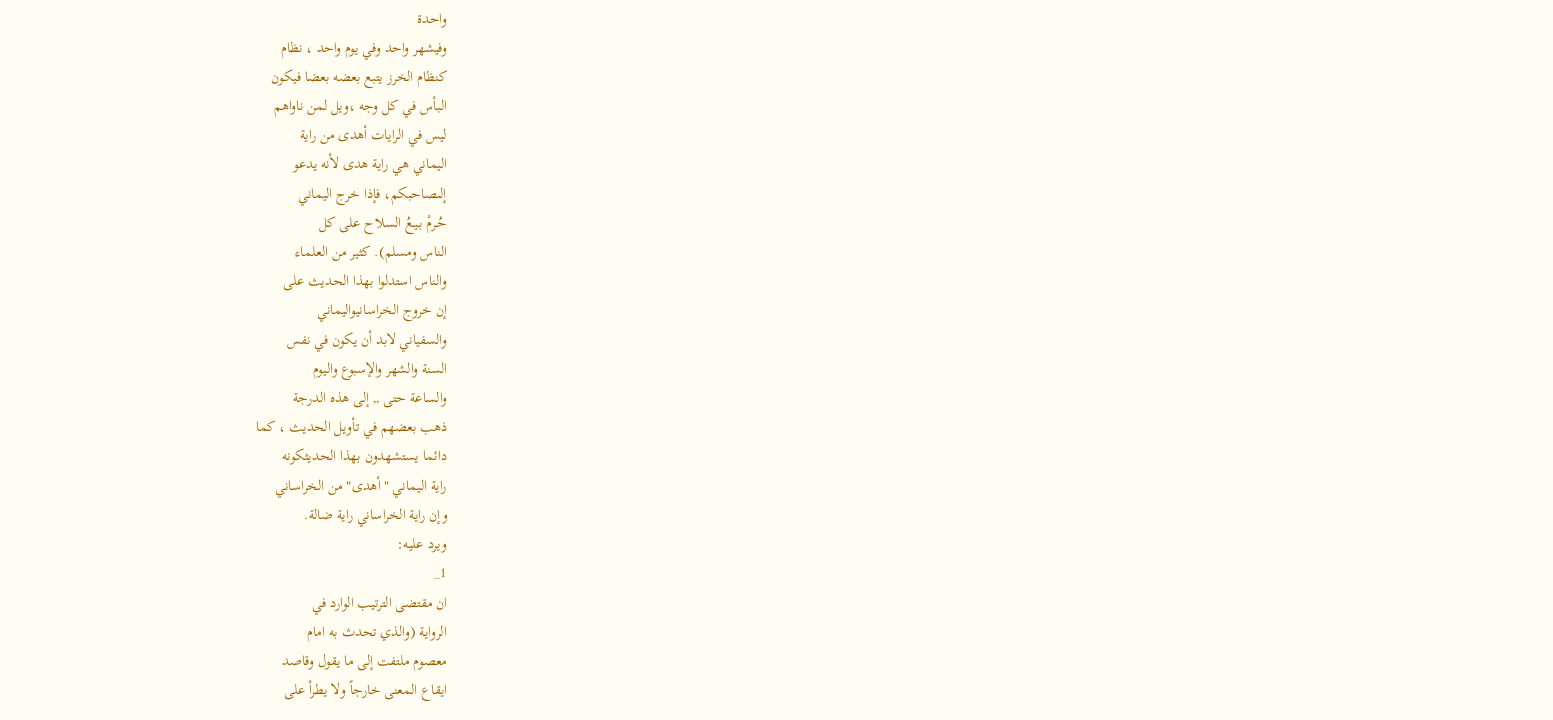واحدة
وفيشهر واحد وفي يوم واحد ، نظام
كنظام الخرز يتبع بعضه بعضا فيكون
البأس في كل وجه ،ويل لمن ناواهم
ليس في الرايات أهدى من راية
اليماني هي راية هدى لأنه يدعو
إلىصاحبكم، فإذا خرج اليماني
حُـرمْ بـيـعُ السلاح على كل
الناس ومسلم). كثير من العلماء
والناس استدلوا بهذا الحديث على
إن خروج الخراسانيواليماني
والسفياني لابد أن يكون في نفس
السنة والشهر والإسبوع واليوم
والساعة حتى ,, إلى هذه الدرجة
ذهب بعضهم في تأويل الحديث ، كما
دائما يستشهدون بهذا الحديثكونه
راية اليماني "أهدى" من الخراساني
وإن راية الخراساني راية ضالة.
ويرد عليه:
1_
ان مقتضى الترتيب الوارد في
الرواية (والذي تحدث به امام
معصوم ملتفت إلى ما يقول وقاصد
ايقاع المعنى خارجاً ولا يطرأ على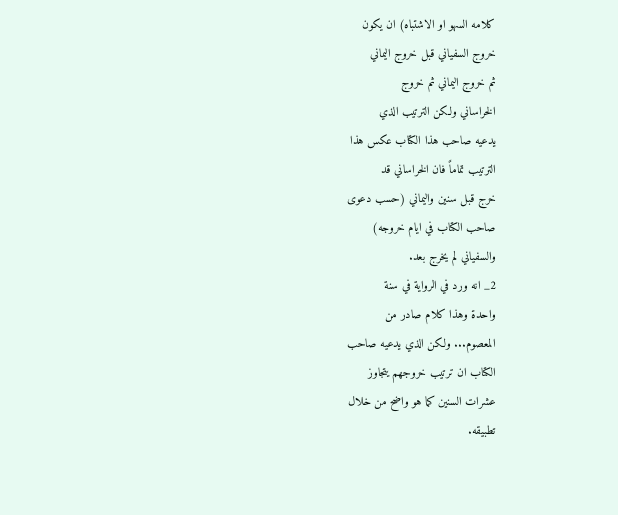كلامه السهو او الاشتباه) ان يكون
خروج السفياني قبل خروج اليماني
ثم خروج اليماني ثم خروج
الخراساني ولكن الترتيب الذي
يدعيه صاحب هذا الكتاب عكس هذا
الترتيب تماماً فان الخراساني قد
خرج قبل سنين واليماني (حسب دعوى
صاحب الكتاب في ايام خروجه)
والسفياني لم يخرج بعد.
2_ انه ورد في الرواية في سنة
واحدة وهذا كلام صادر من
المعصوم... ولكن الذي يدعيه صاحب
الكتاب ان ترتيب خروجهم يتجاوز
عشرات السنين كما هو واضح من خلال
تطبيقه.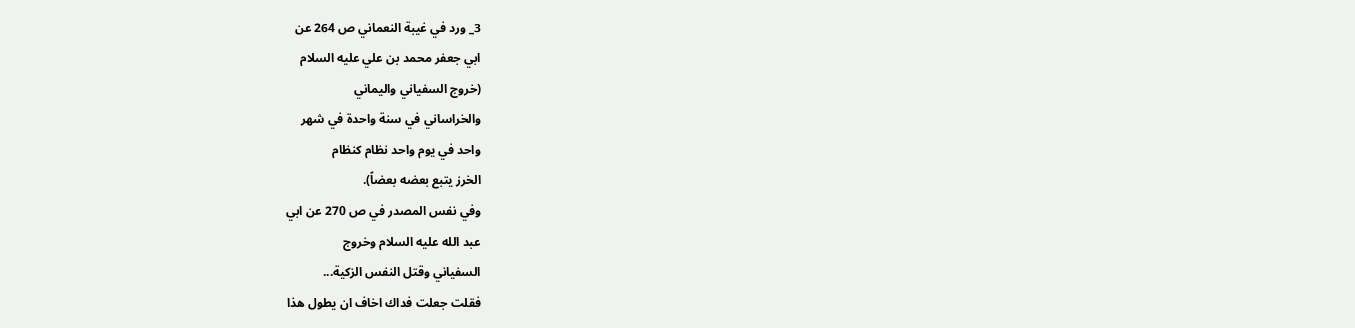3_ ورد في غيبة النعماني ص 264 عن
ابي جعفر محمد بن علي عليه السلام
(خروج السفياني واليماني
والخراساني في سنة واحدة في شهر
واحد في يوم واحد نظام كنظام
الخرز يتبع بعضه بعضاً).
وفي نفس المصدر في ص 270 عن ابي
عبد الله عليه السلام وخروج
السفياني وقتل النفس الزكية...
فقلت جعلت فداك اخاف ان يطول هذا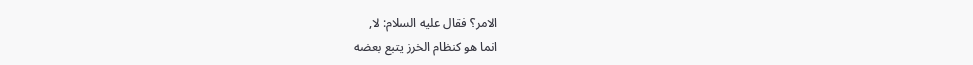الامر؟ فقال عليه السلام: لا,
انما هو كنظام الخرز يتبع بعضه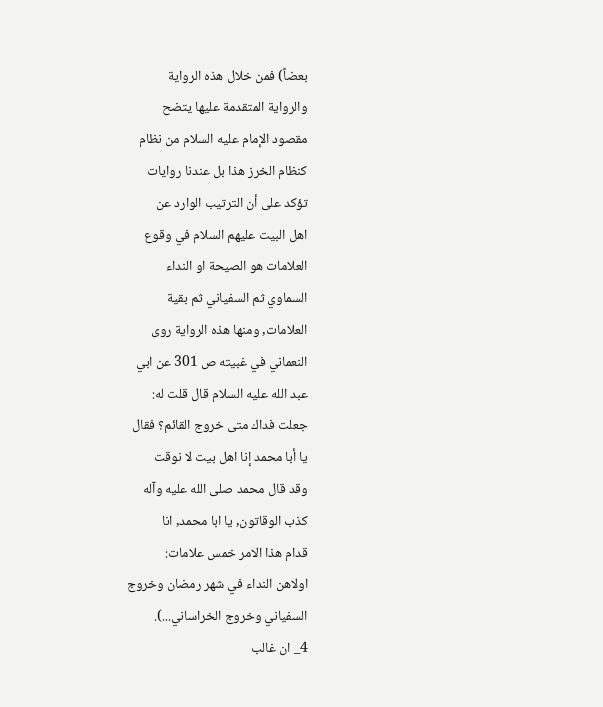بعضاً) فمن خلال هذه الرواية
والرواية المتقدمة عليها يتضح
مقصود الإمام عليه السلام من نظام
كنظام الخرز هذا بل عندنا روايات
تؤكد على أن الترتيب الوارد عن
اهل البيت عليهم السلام في وقوع
العلامات هو الصيحة او النداء
السماوي ثم السفياني ثم بقية
العلامات, ومنها هذه الرواية روى
النعماني في غبيته ص 301 عن ابي
عبد الله عليه السلام قال قلت له:
جعلت فداك متى خروج القائم؟ فقال
يا أبا محمد إنا اهل بيت لا نوقت
وقد قال محمد صلى الله عليه وآله
كذب الوقاتون, يا ابا محمد, انا
قدام هذا الامر خمس علامات:
اولاهن النداء في شهر رمضان وخروج
السفياني وخروج الخراساني...).
4_ ان غالب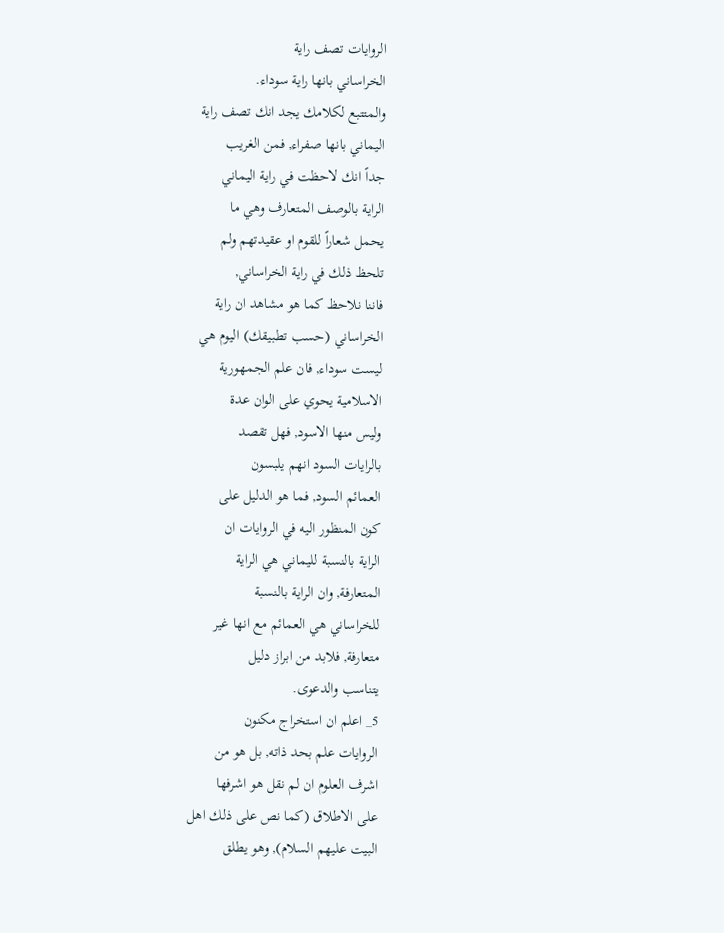الروايات تصف راية
الخراساني بانها راية سوداء.
والمتتبع لكلامك يجد انك تصف راية
اليماني بانها صفراء, فمن الغريب
جداً انك لاحظت في راية اليماني
الراية بالوصف المتعارف وهي ما
يحمل شعاراً للقوم او عقيدتهم ولم
تلحظ ذلك في راية الخراساني,
فاننا نلاحظ كما هو مشاهد ان راية
الخراساني (حسب تطبيقك) اليوم هي
ليست سوداء, فان علم الجمهورية
الاسلامية يحوي على الوان عدة
وليس منها الاسود, فهل تقصد
بالرايات السود انهم يلبسون
العمائم السود, فما هو الدليل على
كون المنظور اليه في الروايات ان
الراية بالنسبة لليماني هي الراية
المتعارفة, وان الراية بالنسبة
للخراساني هي العمائم مع انها غير
متعارفة, فلابد من ابراز دليل
يتناسب والدعوى.
5_ اعلم ان استخراج مكنون
الروايات علم بحد ذاته, بل هو من
اشرف العلوم ان لم نقل هو اشرفها
على الاطلاق (كما نص على ذلك اهل
البيت عليهم السلام), وهو يطلق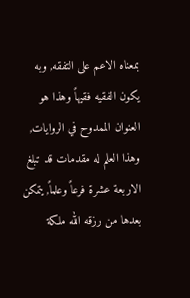بمعناه الاعم على التفقه, وبه
يكون الفقيه فقيهاً وهذا هو
العنوان الممدوح في الروايات,
وهذا العلم له مقدمات قد تبلغ
الاربعة عشرة فرعاً وعلماً, يتمكن
بعدها من رزقه الله ملكة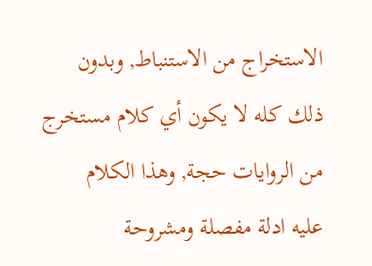الاستخراج من الاستنباط, وبدون
ذلك كله لا يكون أي كلام مستخرج
من الروايات حجة, وهذا الكلام
عليه ادلة مفصلة ومشروحة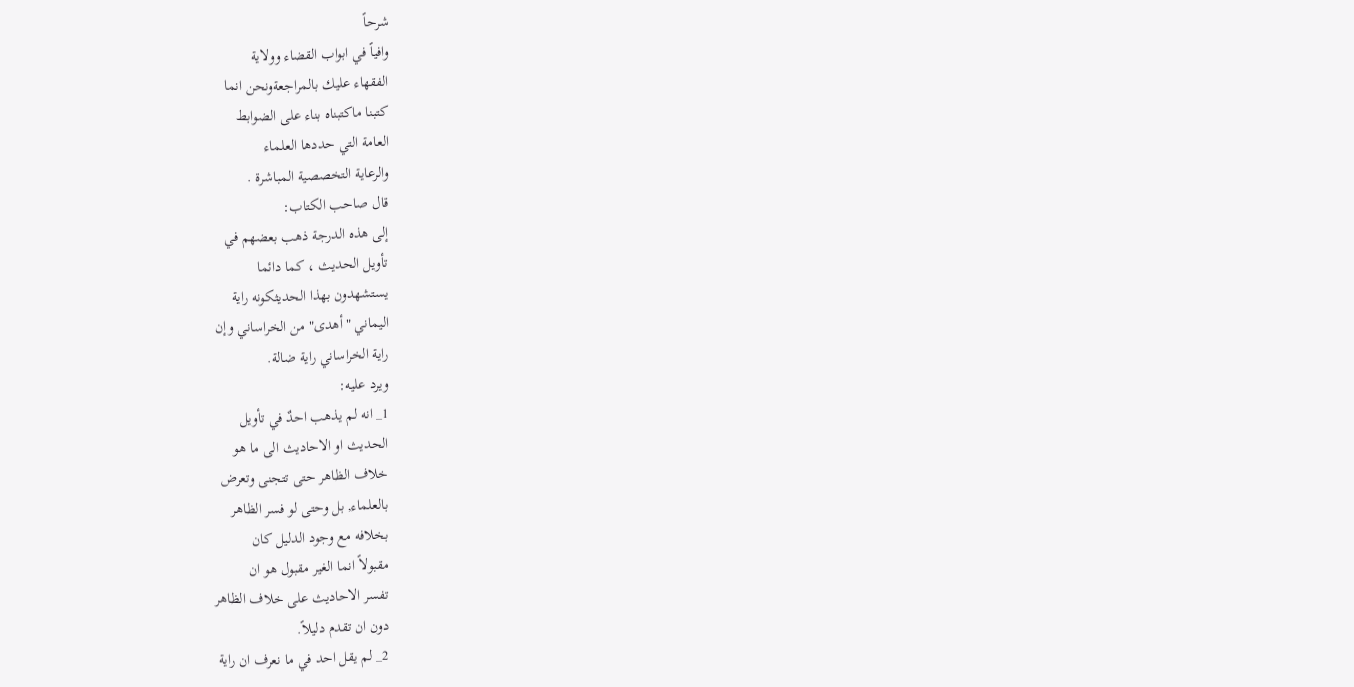شرحاً
وافياً في ابواب القضاء وولاية
الفقهاء عليك بالمراجعةونحن انما
كتبنا ماكتبناه بناء على الضوابط
العامة التي حددها العلماء
والرعاية التخصصية المباشرة .
قال صاحب الكتاب:
إلى هذه الدرجة ذهب بعضهم في
تأويل الحديث ، كما دائما
يستشهدون بهذا الحديثكونه راية
اليماني "أهدى" من الخراساني وإن
راية الخراساني راية ضالة.
ويرد عليه:
1_ انه لم يذهب احدٌ في تأويل
الحديث او الاحاديث الى ما هو
خلاف الظاهر حتى تتجنى وتعرض
بالعلماء, بل وحتى لو فسر الظاهر
بخلافه مع وجود الدليل كان
مقبولاً انما الغير مقبول هو ان
تفسر الاحاديث على خلاف الظاهر
دون ان تقدم دليلاً.
2_ لم يقل احد في ما نعرف ان راية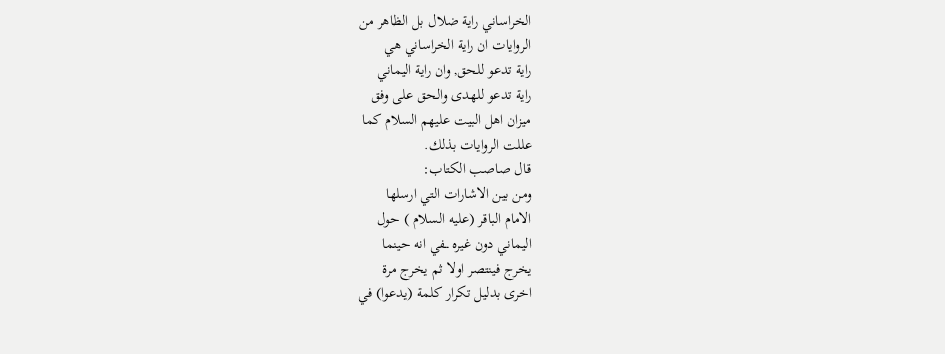الخراساني راية ضلال بل الظاهر من
الروايات ان راية الخراساني هي
راية تدعو للحق, وان راية اليماني
راية تدعو للهدى والحق على وفق
ميزان اهل البيت عليهم السلام كما
عللت الروايات بذلك.
قال صاصب الكتاب:
ومن بين الاشارات التي ارسلها
الامام الباقر (عليه السلام ) حول
اليماني دون غيره ــفي انه حينما
يخرج فينتصر اولا ثم يخرج مرة
اخرى بدليل تكرار كلمة (يدعوا) في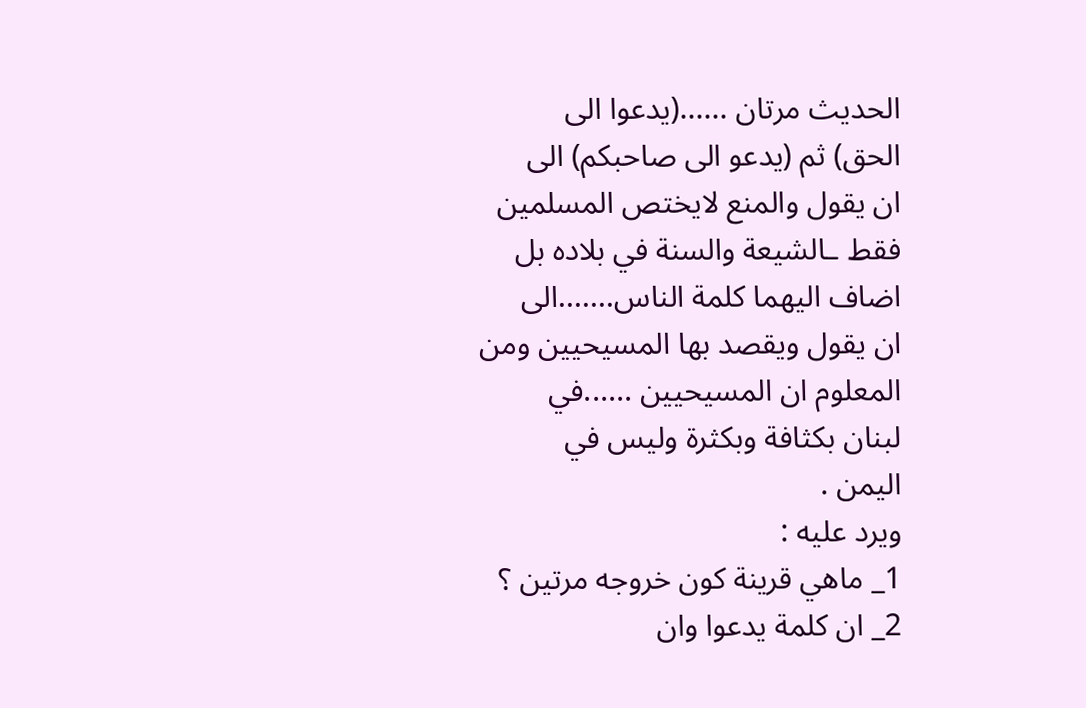الحديث مرتان ......(يدعوا الى
الحق) ثم (يدعو الى صاحبكم) الى
ان يقول والمنع لايختص المسلمين
فقط ـالشيعة والسنة في بلاده بل
اضاف اليهما كلمة الناس.......الى
ان يقول ويقصد بها المسيحيين ومن
المعلوم ان المسيحيين ......في
لبنان بكثافة وبكثرة وليس في
اليمن .
ويرد عليه :
1_ ماهي قرينة كون خروجه مرتين ؟
2_ ان كلمة يدعوا وان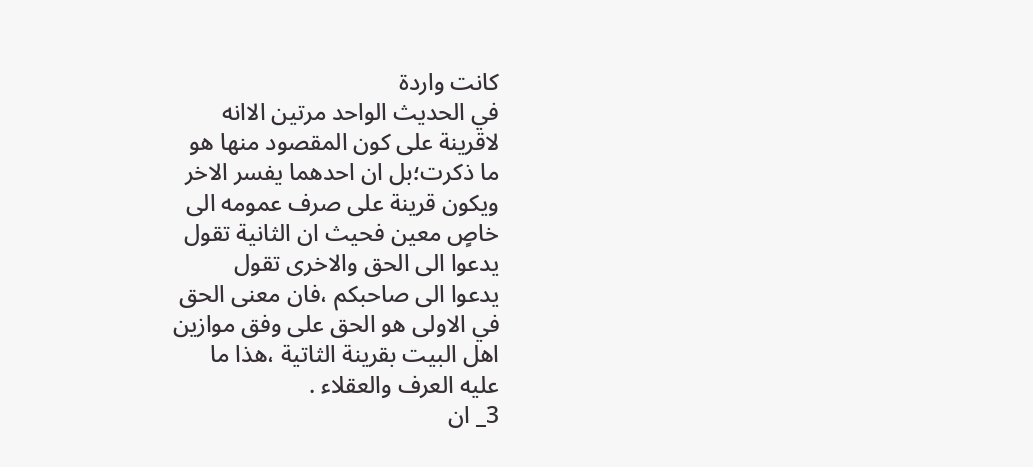كانت واردة
في الحديث الواحد مرتين الاانه
لاقرينة على كون المقصود منها هو
ما ذكرت؛بل ان احدهما يفسر الاخر
ويكون قرينة على صرف عمومه الى
خاصٍ معين فحيث ان الثانية تقول
يدعوا الى الحق والاخرى تقول
يدعوا الى صاحبكم ،فان معنى الحق
في الاولى هو الحق على وفق موازين
اهل البيت بقرينة الثاتية ،هذا ما
عليه العرف والعقلاء .
3_ ان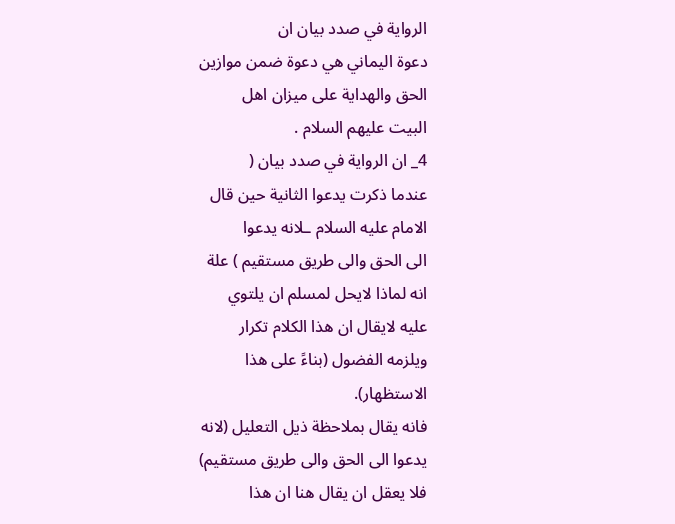الرواية في صدد بيان ان
دعوة اليماني هي دعوة ضمن موازين
الحق والهداية على ميزان اهل
البيت عليهم السلام .
4_ ان الرواية في صدد بيان (
عندما ذكرت يدعوا الثانية حين قال
الامام عليه السلام ـلانه يدعوا
الى الحق والى طريق مستقيم ) علة
انه لماذا لايحل لمسلم ان يلتوي
عليه لايقال ان هذا الكلام تكرار
ويلزمه الفضول (بناءً على هذا
الاستظهار).
فانه يقال بملاحظة ذيل التعليل (لانه
يدعوا الى الحق والى طريق مستقيم)
فلا يعقل ان يقال هنا ان هذا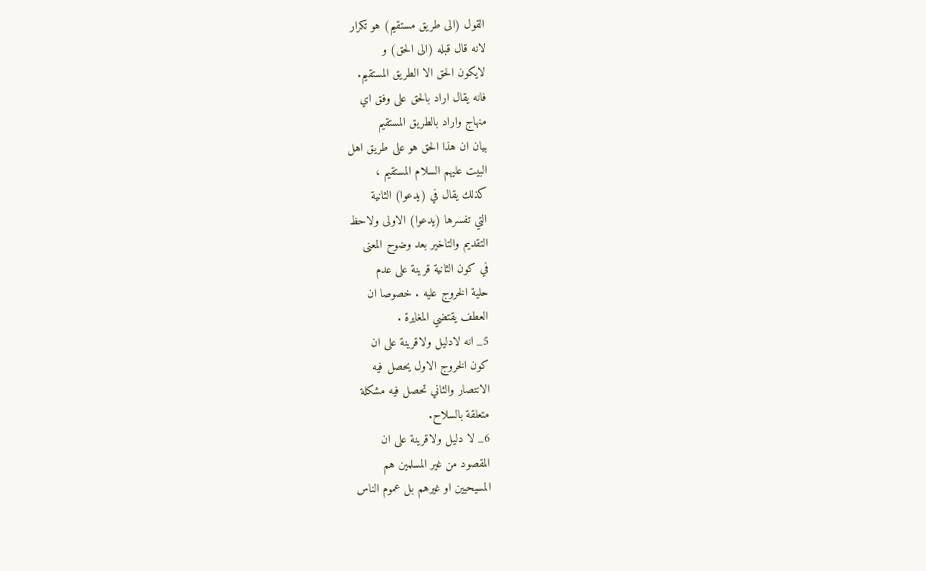القول (الى طريق مستقيم) هو تكرار
لانه قال قبله (الى الحق) و
لايكون الحق الا الطريق المستقيم.
فانه يقال اراد بالحق على وفق اي
منهاج واراد بالطريق المستقيم
بيان ان هذا الحق هو على طريق اهل
البيت عليهم السلام المستقيم ،
كذلك يقال في (يدعوا) الثانية
التي تفسرها (يدعوا) الاولى ولاحظ
التقديم والتاخير بعد وضوح المعنى
في كون الثانية قرينة على عدم
حلية الخروج عليه . خصوصا ان
العطف يقتضي المغايرة .
5_ انه لادليل ولاقرينة على ان
كون الخروج الاول يحصل فيه
الانتصار والثاني تحصل فيه مشكلة
متعلقة بالسلاح.
6_ لا دليل ولاقرينة على ان
المقصود من غير المسلمين هم
المسيحيين او غيرهم بل عموم الناس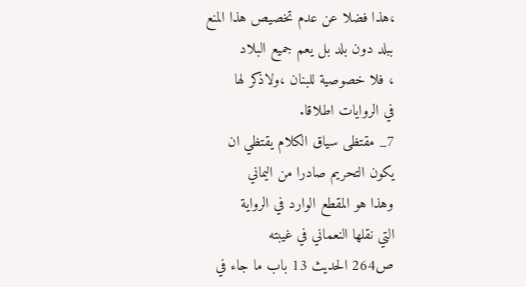،هذا فضلا عن عدم تخصيص هذا المنع
ببلد دون بلد بل يعم جميع البلاد
، فلا خصوصية للبنان ،ولاذكر لها
في الروايات اطلاقا.
7_ مقتظى سياق الكلام يقتظي ان
يكون التحريم صادرا من اليماني
وهذا هو المقطع الوارد في الرواية
التي نقلها النعماني في غيبته
ص264 الحديث 13 باب ما جاء في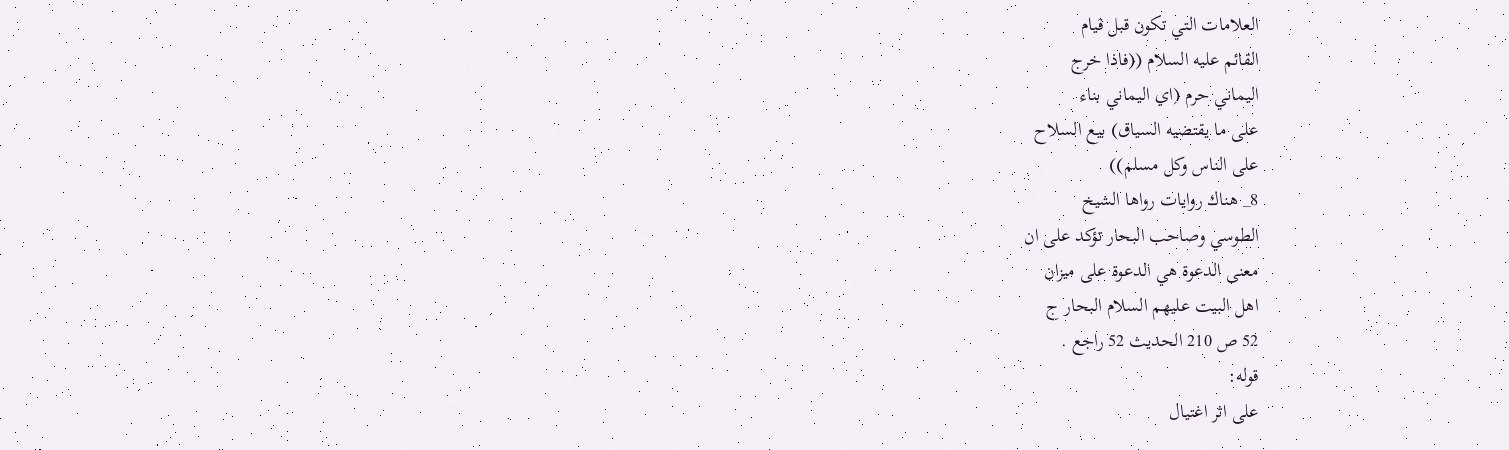العلامات التي تكون قبل قيام
القائم عليه السلام ((فاذا خرج
اليماني حرم (اي اليماني بناء
على ما يقتضيه السياق) بيع السلاح
على الناس وكل مسلم))
8_ هناك روايات رواها الشيخ
الطوسي وصاحب البحار تؤكد على ان
معنى الدعوة هي الدعوة على ميزان
اهل البيت عليهم السلام البحار ج
52 ص 210 الحديث 52 راجع .
قوله:
على اثر اغتيال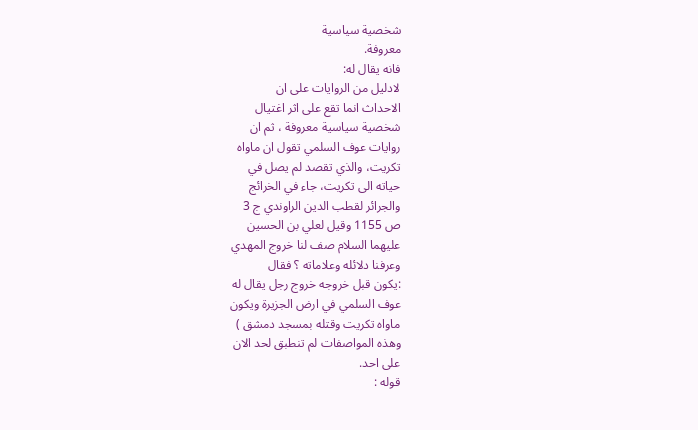شخصية سياسية
معروفة.
فانه يقال له:
لادليل من الروايات على ان
الاحداث انما تقع على اثر اغتيال
شخصية سياسية معروفة ، ثم ان
روايات عوف السلمي تقول ان ماواه
تكريت، والذي تقصد لم يصل في
حياته الى تكريت، جاء في الخرائج
والجرائر لقطب الدين الراوندي ج 3
ص 1155 وقيل لعلي بن الحسين
عليهما السلام صف لنا خروج المهدي
وعرفنا دلائله وعلاماته ؟ فقال
:يكون قبل خروجه خروج رجل يقال له
عوف السلمي في ارض الجزيرة ويكون
ماواه تكريت وقتله بمسجد دمشق )
وهذه المواصفات لم تنطبق لحد الان
على احد.
قوله :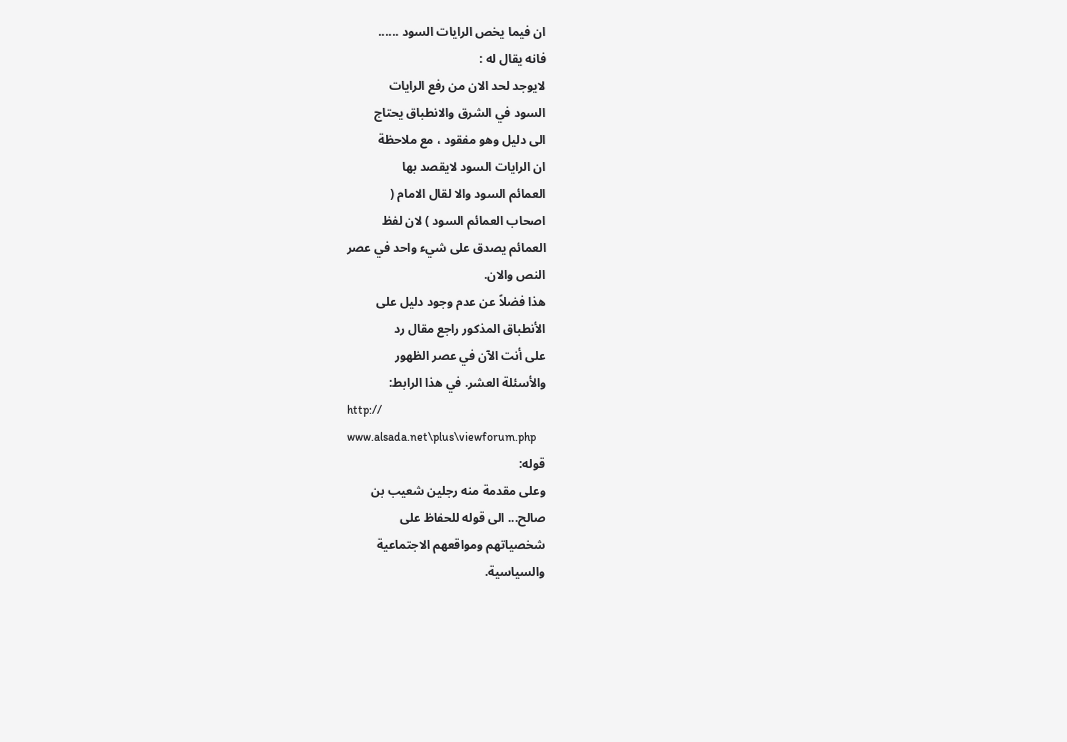ان فيما يخص الرايات السود ......
فانه يقال له :
لايوجد لحد الان من رفع الرايات
السود في الشرق والانطباق يحتاج
الى دليل وهو مفقود ، مع ملاحظة
ان الرايات السود لايقصد بها
العمائم السود والا لقال الامام (
اصحاب العمائم السود ) لان لفظ
العمائم يصدق على شيء واحد في عصر
النص والان.
هذا فضلاً عن عدم وجود دليل على
الأنطباق المذكور راجع مقال رد
على أنت الآن في عصر الظهور
والأسئلة العشر. في هذا الرابط:
http://
www.alsada.net\plus\viewforum.php
قوله:
وعلى مقدمة منه رجلين شعيب بن
صالح... الى قوله للحفاظ على
شخصياتهم ومواقعهم الاجتماعية
والسياسية.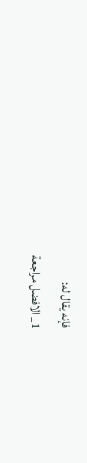فإنه يقال له:
1_ الافضل مراجعة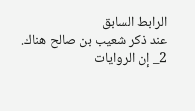الرابط السابق
عند ذكر شعيب بن صالح هناك.
2_ إن الروايات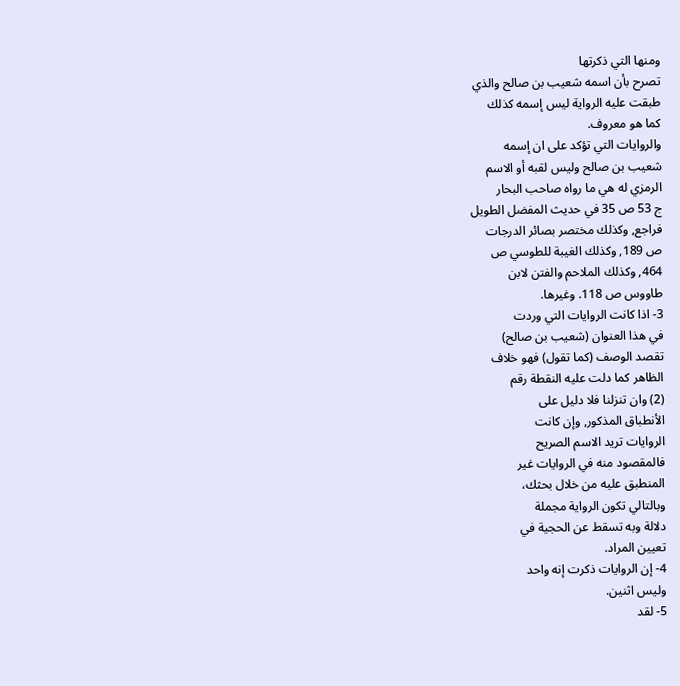ومنها التي ذكرتها
تصرح بأن اسمه شعيب بن صالح والذي
طبقت عليه الرواية ليس إسمه كذلك
كما هو معروف.
والروايات التي تؤكد على ان إسمه
شعيب بن صالح وليس لقبه أو الاسم
الرمزي له هي ما رواه صاحب البحار
ج 53 ص 35 في حديث المفضل الطويل
فراجع, وكذلك مختصر بصائر الدرجات
ص 189, وكذلك الغيبة للطوسي ص
464, وكذلك الملاحم والفتن لابن
طاووس ص 118. وغيرها.
3- اذا كانت الروايات التي وردت
في هذا العنوان (شعيب بن صالح)
تقصد الوصف (كما تقول) فهو خلاف
الظاهر كما دلت عليه النقطة رقم
(2) وان تنزلنا فلا دليل على
الأنطباق المذكور, وإن كانت
الروايات تريد الاسم الصريح
فالمقصود منه في الروايات غير
المنطبق عليه من خلال بحثك،
وبالتالي تكون الرواية مجملة
دلالة وبه تسقط عن الحجية في
تعيين المراد.
4- إن الروايات ذكرت إنه واحد
وليس اثنين.
5- لقد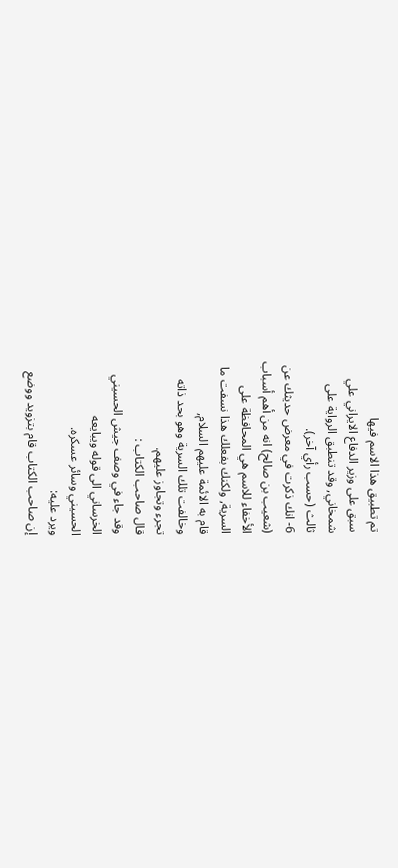تم تطبيق هذا الاسم فيها
سبق على وزير الدفاع الايراني علي
شمخاني, وقد تنطبق الرواية على
ثالث (حسب رأي آخر).
6- انك ذكرت في معرض حديثك عن
(شعيب بن صالح) انه من أهم أسباب
الأخفاء للاسم هي المحافظة على
السرية, ولكنك بفعلك هذا نسفت ما
قام به الائمة عليهم السلام,
وخالفت تلك السرية وهو بحد ذاته
تجرء وتجاوز عليهم.
قال صاحب الكتاب :
وقد جاء في وصف جيش الحسيني
الخرساني الى قوله ويبايعه
الحسيني وسائر عسكره.
ويرد عليه:
إن صاحب الكتاب قام بتزويد ووضع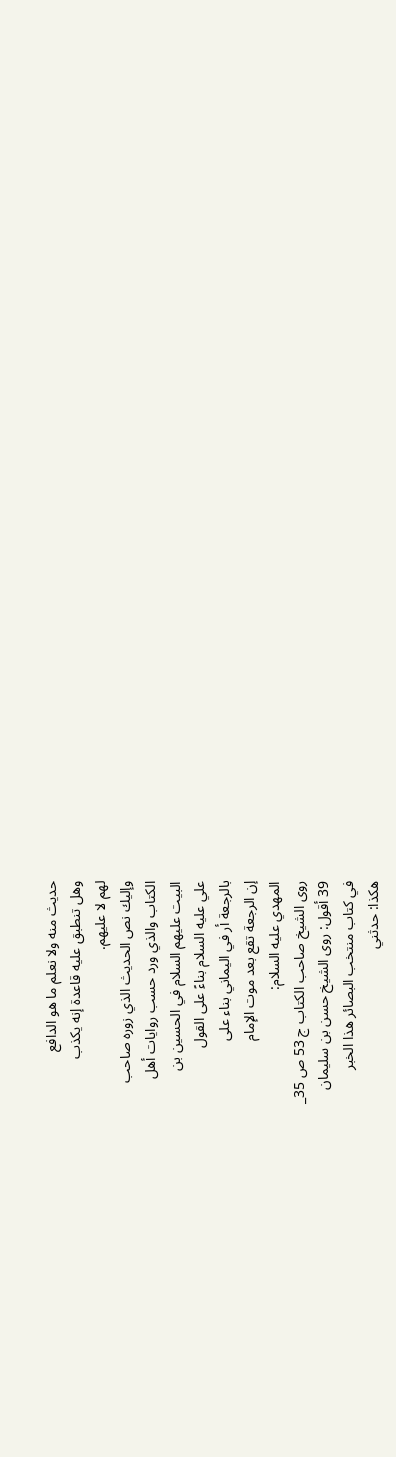حديث منه ولا نعلم ما هو الدافع
وهل تنطبق عليه قاعدة إنه يكذب
لهم لا عليهم.
وإليك نص الحديث الذي زوره صاحب
الكتاب والذي ورد حسب روايات أهل
البيت عليهم السلام في الحسين بن
علي عليه السلام بناءً على القول
بالرجعة أر في اليماني بناء على
إن الرجعة تقع بعد موت الإمام
المهدي عليه السلام:
روى الشيخ صاحب الكتاب ج 53 ص 35_
39 أقول: روى الشيخ حسن بن سليمان
في كتاب منتخب البصائر هذا الخبر
هكذا: حدثني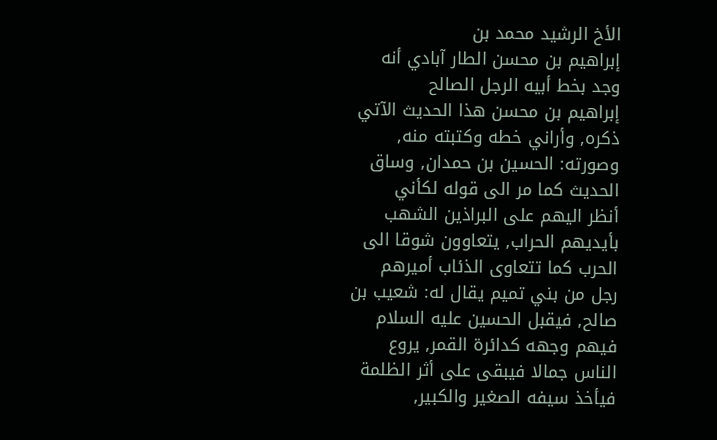الأخ الرشيد محمد بن
إبراهيم بن محسن الطار آبادي أنه
وجد بخط أبيه الرجل الصالح
إبراهيم بن محسن هذا الحديث الآتي
ذكره, وأراني خطه وكتبته منه,
وصورته: الحسين بن حمدان, وساق
الحديث كما مر الى قوله لكأني
أنظر اليهم على البراذين الشهب
بأيديهم الحراب, يتعاوون شوقا الى
الحرب كما تتعاوى الذئاب أميرهم
رجل من بني تميم يقال له: شعيب بن
صالح, فيقبل الحسين عليه السلام
فيهم وجهه كدائرة القمر, يروع
الناس جمالا فيبقى على أثر الظلمة
فيأخذ سيفه الصغير والكبير,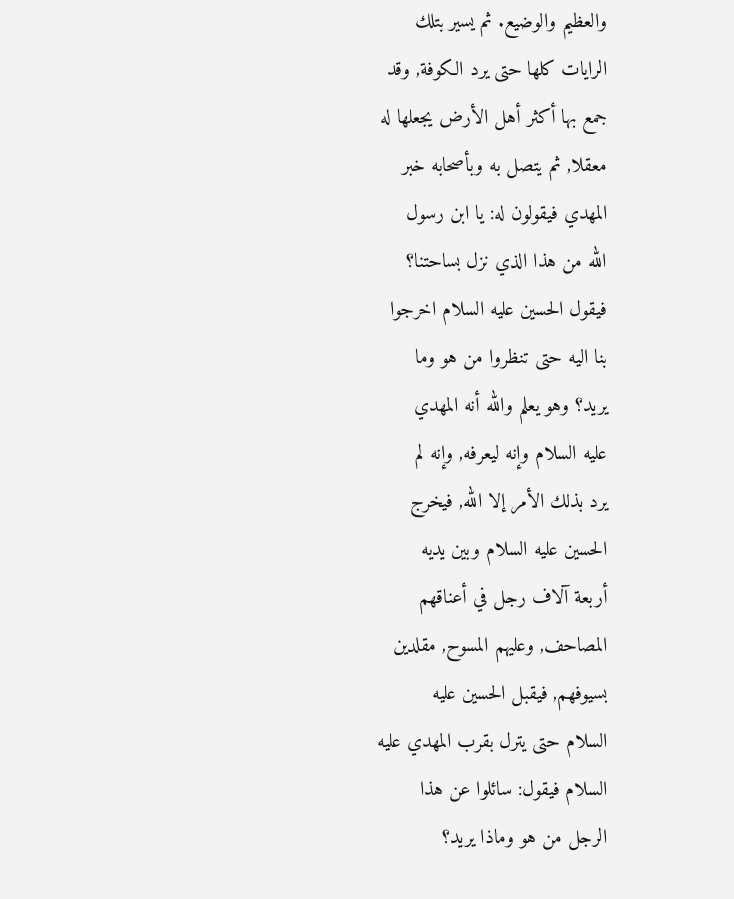والعظيم والوضيع. ثم يسير بتلك
الرايات كلها حتى يرد الكوفة, وقد
جمع بها أكثر أهل الأرض يجعلها له
معقلا, ثم يتصل به وبأصحابه خبر
المهدي فيقولون له: يا ابن رسول
الله من هذا الذي نزل بساحتنا؟
فيقول الحسين عليه السلام اخرجوا
بنا اليه حتى تنظروا من هو وما
يريد؟ وهو يعلم والله أنه المهدي
عليه السلام وإنه ليعرفه, وإنه لم
يرد بذلك الأمر إلا الله, فيخرج
الحسين عليه السلام وبين يديه
أربعة آلاف رجل في أعناقهم
المصاحف, وعليهم المسوح, مقلدين
بسيوفهم, فيقبل الحسين عليه
السلام حتى يترل بقرب المهدي عليه
السلام فيقول: سائلوا عن هذا
الرجل من هو وماذا يريد؟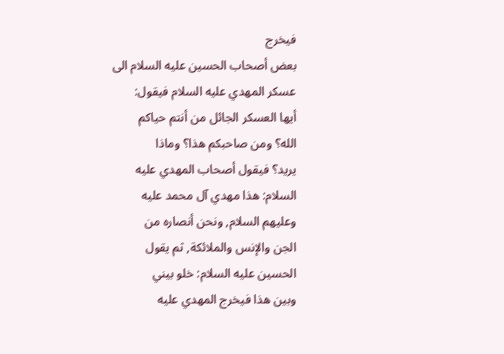فيخرج
بعض أصحاب الحسين عليه السلام الى
عسكر المهدي عليه السلام فيقول:
أيها العسكر الجائل من أنتم حياكم
الله؟ ومن صاحبكم هذا؟ وماذا
يريد؟ فيقول أصحاب المهدي عليه
السلام: هذا مهدي آل محمد عليه
وعليهم السلام, ونحن أنصاره من
الجن والإنس والملائكة, ثم يقول
الحسين عليه السلام: خلو بيني
وبين هذا فيخرج المهدي عليه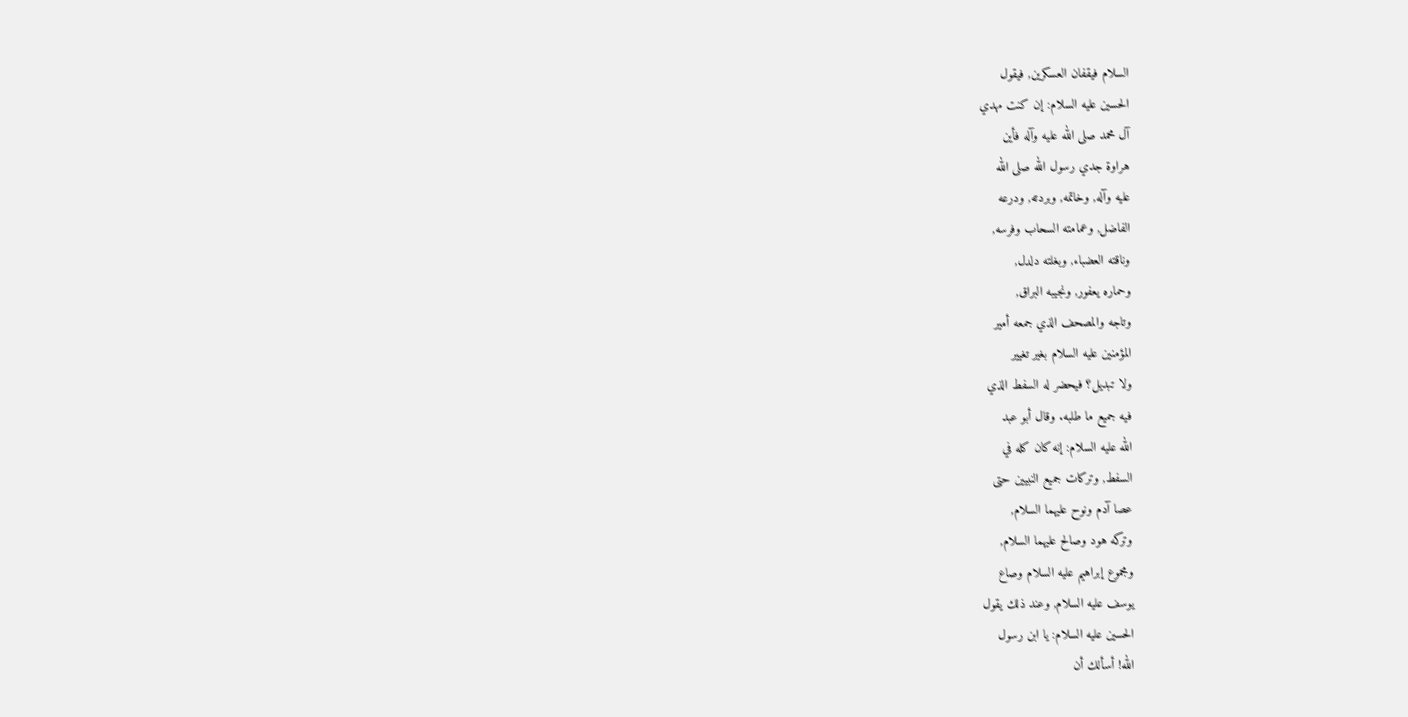السلام فيقفان العسكرين, فيقول
الحسين عليه السلام: إن كنت مهدي
آل محمد صلى الله عليه وآله فأين
هراوة جدي رسول الله صلى الله
عليه وآله, وخاتمه, وبردته, ودرعه
الفاضل, وعمامته السحاب وفرسه,
وناقته العضباء, وبغلته دلدل,
وحماره يعفور, ونجيبه البراق,
وتاجه والمصحف الذي جمعه أمير
المؤمنين عليه السلام بغير تغيير
ولا تبديل؟ فيحضر له السفط الذي
فيه جميع ما طلبه. وقال أبو عبد
الله عليه السلام: إنه كان كله في
السفط, وتركات جميع النبيين حتى
عصا آدم ونوح عليهما السلام,
وتركه هود وصالح عليهما السلام,
ومجموع إبراهيم عليه السلام وصاع
يوسف عليه السلام, وعند ذلك يقول
الحسين عليه السلام: يا ابن رسول
الله! أسألك أن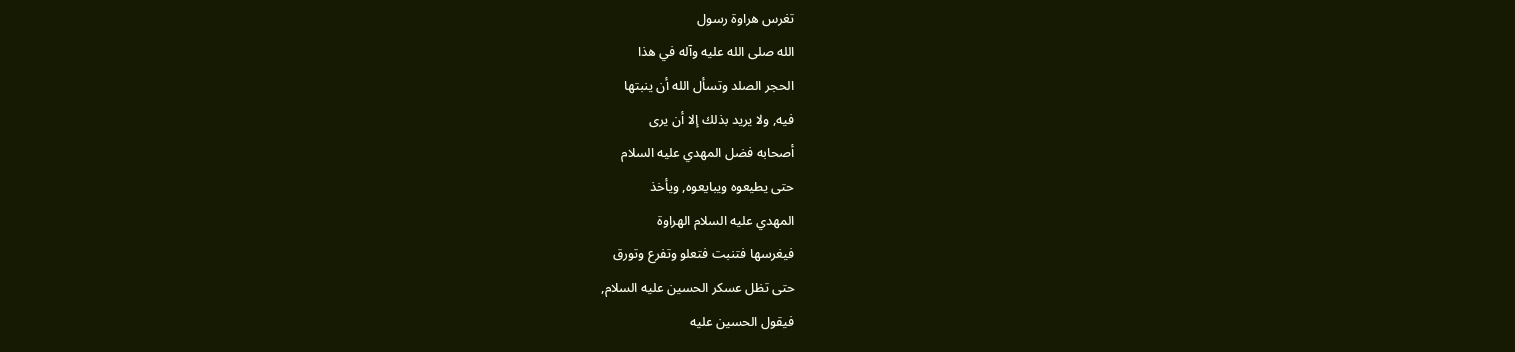تغرس هراوة رسول
الله صلى الله عليه وآله في هذا
الحجر الصلد وتسأل الله أن ينبتها
فيه, ولا يريد بذلك إلا أن يرى
أصحابه فضل المهدي عليه السلام
حتى يطيعوه ويبايعوه, ويأخذ
المهدي عليه السلام الهراوة
فيغرسها فتنبت فتعلو وتفرع وتورق
حتى تظل عسكر الحسين عليه السلام,
فيقول الحسين عليه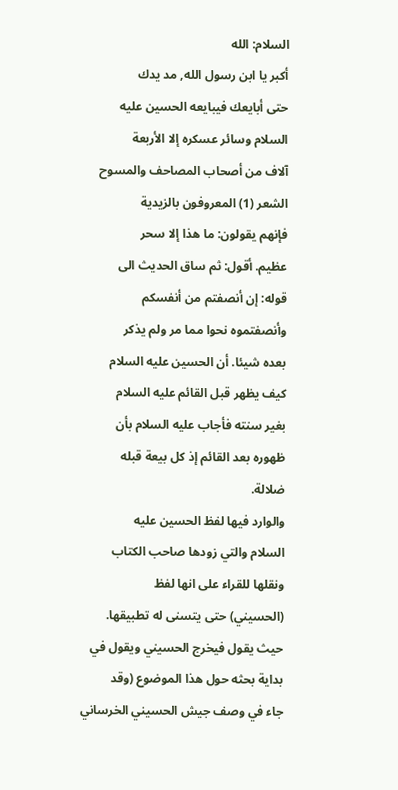السلام: الله
أكبر يا ابن رسول الله, مد يدك
حتى أبايعك فيبايعه الحسين عليه
السلام وسائر عسكره إلا الأربعة
آلاف من أصحاب المصاحف والمسوح
الشعر (1) المعروفون بالزيدية
فإنهم يقولون: ما هذا إلا سحر
عظيم. أقول: ثم ساق الحديث الى
قوله: إن أنصفتم من أنفسكم
وأنصفتموه نحوا مما مر ولم يذكر
بعده شيئا. أن الحسين عليه السلام
كيف يظهر قبل القائم عليه السلام
بغير سنته فأجاب عليه السلام بأن
ظهوره بعد القائم إذ كل بيعة قبله
ضلالة.
والوارد فيها لفظ الحسين عليه
السلام والتي زودها صاحب الكتاب
ونقلها للقراء على انها لفظ
(الحسيني) حتى يتسنى له تطبيقها.
حيث يقول فيخرج الحسيني ويقول في
بداية بحثه حول هذا الموضوع (وقد
جاء في وصف جيش الحسيني الخرساني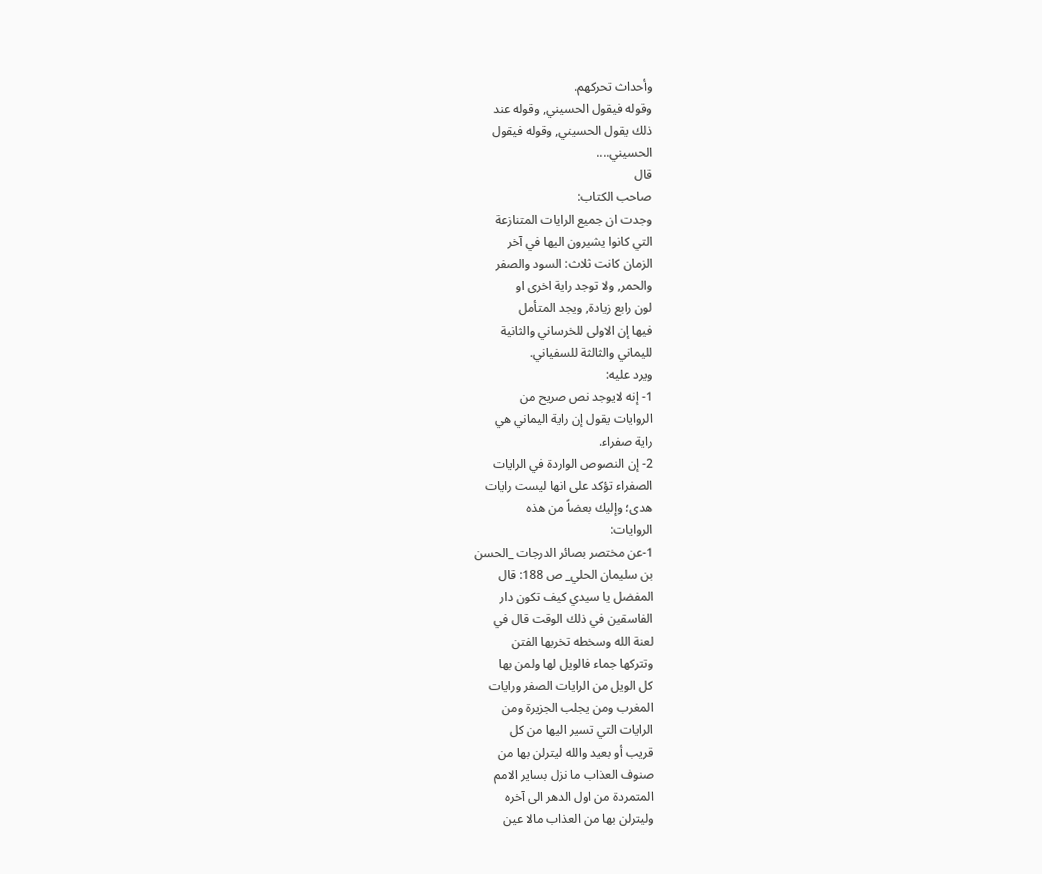وأحداث تحركهم.
وقوله فيقول الحسيني, وقوله عند
ذلك يقول الحسيني, وقوله فيقول
الحسيني....
قال
صاحب الكتاب:
وجدت ان جميع الرايات المتنازعة
التي كانوا يشيرون اليها في آخر
الزمان كانت ثلاث: السود والصفر
والحمر, ولا توجد راية اخرى او
لون رابع زيادة, ويجد المتأمل
فيها إن الاولى للخرساني والثانية
لليماني والثالثة للسفياني.
ويرد عليه:
1- إنه لايوجد نص صريح من
الروايات يقول إن راية اليماني هي
راية صفراء.
2- إن النصوص الواردة في الرايات
الصفراء تؤكد على انها ليست رايات
هدى؛ وإليك بعضاً من هذه
الروايات:
1-عن مختصر بصائر الدرجات _الحسن
بن سليمان الحلي_ ص 188: قال
المفضل يا سيدي كيف تكون دار
الفاسقين في ذلك الوقت قال في
لعنة الله وسخطه تخربها الفتن
وتتركها جماء فالويل لها ولمن بها
كل الويل من الرايات الصفر ورايات
المغرب ومن يجلب الجزيرة ومن
الرايات التي تسير اليها من كل
قريب أو بعيد والله ليترلن بها من
صنوف العذاب ما نزل بساير الامم
المتمردة من اول الدهر الى آخره
وليترلن بها من العذاب مالا عين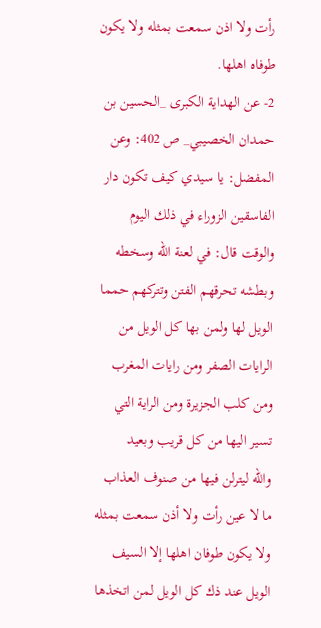رأت ولا اذن سمعت بمثله ولا يكون
طوفاه اهلها.
2- عن الهداية الكبرى _الحسين بن
حمدان الخصيبي_ ص 402: وعن
المفضل: يا سيدي كيف تكون دار
الفاسقين الزوراء في ذلك اليوم
والوقت قال: في لعنة الله وسخطه
وبطشه تحرقهم الفتن وتتركهم حمما
الويل لها ولمن بها كل الويل من
الرايات الصفر ومن رايات المغرب
ومن كلب الجزيرة ومن الراية التي
تسير اليها من كل قريب وبعيد
والله ليترلن فيها من صنوف العذاب
ما لا عين رأت ولا أذن سمعت بمثله
ولا يكون طوفان اهلها إلا السيف
الويل عند ذك كل الويل لمن اتخذها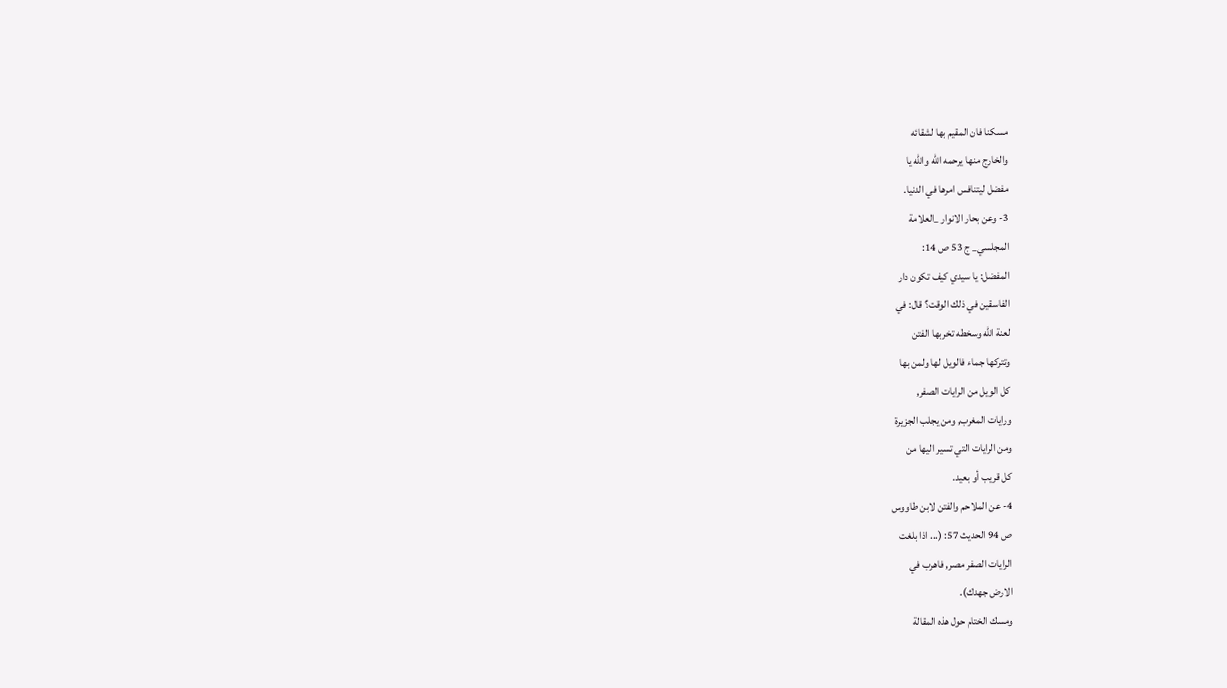مسكنا فان المقيم بها لشقائه
والخارج منها يرحمه الله والله يا
مفضل ليتنافس امرها في الدنيا.
3- وعن بحار الانوار _العلامة
المجلسي_ ج 53 ص 14:
المفضل: يا سيدي كيف تكون دار
الفاسقين في ذلك الوقت؟ قال: في
لعنة الله وسخطه تخربها الفتن
وتتركها جماء فالويل لها ولمن بها
كل الويل من الرايات الصفر,
ورايات المغرب, ومن يجلب الجزيرة
ومن الرايات التي تسير اليها من
كل قريب أو بعيد.
4- عن الملاحم والفتن لابن طاووس
ص 94 الحديث 57: (... اذا بلغت
الرايات الصفر مصر, فاهرب في
الارض جهدك).
ومسك الختام حول هذه المقالة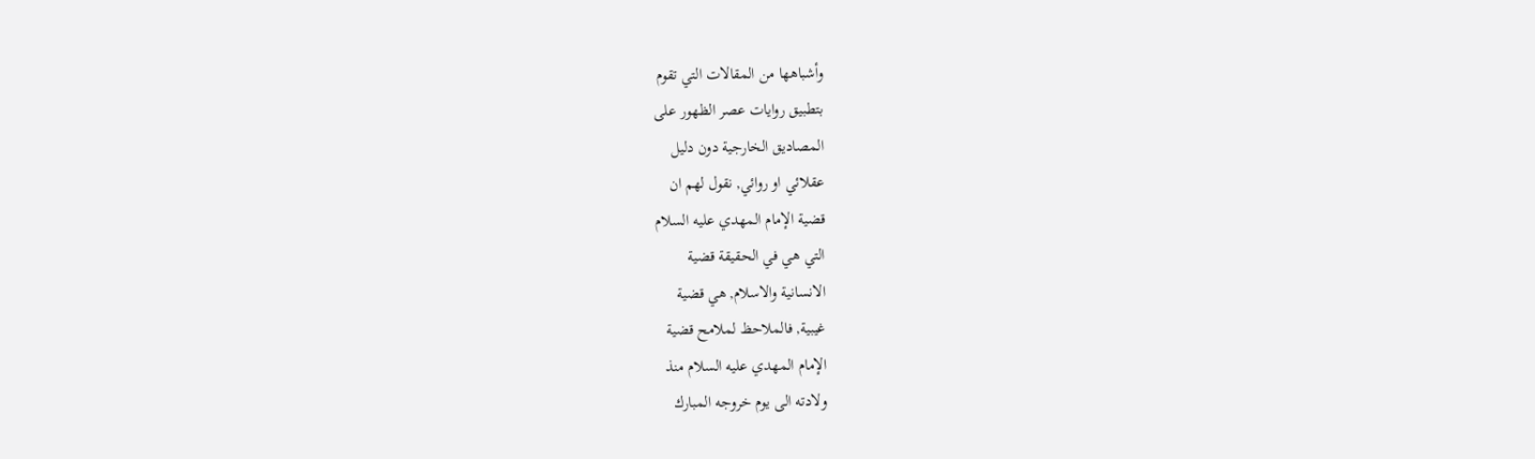وأشباهها من المقالات التي تقوم
بتطبيق روايات عصر الظهور على
المصاديق الخارجية دون دليل
عقلائي او روائي, نقول لهم ان
قضية الإمام المهدي عليه السلام
التي هي في الحقيقة قضية
الانسانية والاسلام, هي قضية
غيبية, فالملاحظ لملامح قضية
الإمام المهدي عليه السلام منذ
ولادته الى يوم خروجه المبارك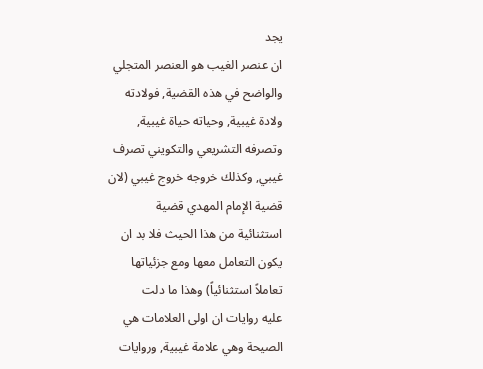يجد
ان عنصر الغيب هو العنصر المتجلي
والواضح في هذه القضية, فولادته
ولادة غيبية, وحياته حياة غيبية,
وتصرفه التشريعي والتكويني تصرف
غيبي, وكذلك خروجه خروج غيبي (لان
قضية الإمام المهدي قضية
استثنائية من هذا الحيث فلا بد ان
يكون التعامل معها ومع جزئياتها
تعاملاً استثنائياً) وهذا ما دلت
عليه روايات ان اولى العلامات هي
الصيحة وهي علامة غيبية, وروايات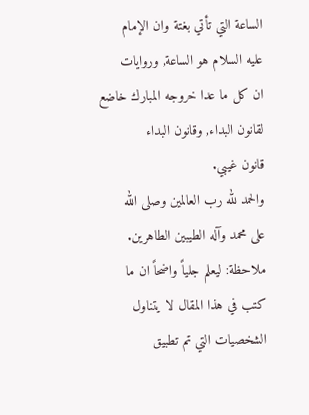الساعة التي تأتي بغتة وان الإمام
عليه السلام هو الساعة, وروايات
ان كل ما عدا خروجه المبارك خاضع
لقانون البداء, وقانون البداء
قانون غيبي.
والحمد لله رب العالمين وصلى الله
على محمد وآله الطيبين الطاهرين.
ملاحظة: ليعلم جلياً واضحاً ان ما
كتب في هذا المقال لا يتناول
الشخصيات التي تم تطبيق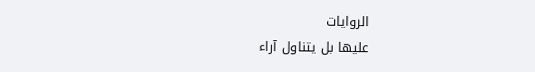الروايات
عليها بل يتناول آراء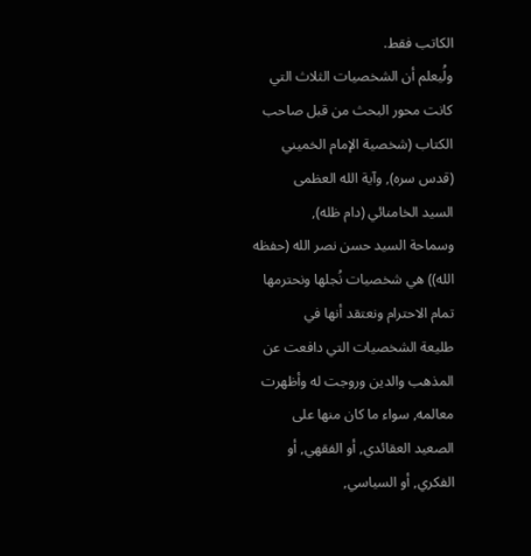الكاتب فقط.
ولُيعلم أن الشخصيات الثلاث التي
كانت محور البحث من قبل صاحب
الكتاب (شخصية الإمام الخميني
(قدس سره), وآية الله العظمى
السيد الخامنائي (دام ظله),
وسماحة السيد حسن نصر الله (حفظه
الله)) هي شخصيات نُجلها ونحترمها
تمام الاحترام ونعتقد أنها في
طليعة الشخصيات التي دافعت عن
المذهب والدين وروجت له وأظهرت
معالمه, سواء ما كان منها على
الصعيد العقائدي, أو الفقهي, أو
الفكري, أو السياسي,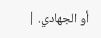أو الجهادي. |